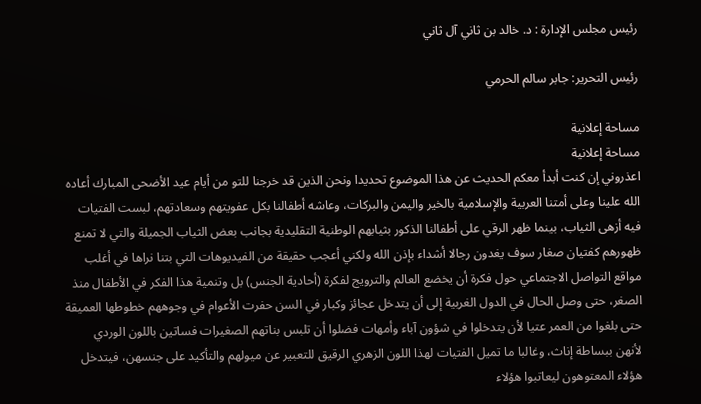رئيس مجلس الإدارة : د. خالد بن ثاني آل ثاني

رئيس التحرير: جابر سالم الحرمي

مساحة إعلانية
مساحة إعلانية
اعذروني إن كنت أبدأ معكم الحديث عن هذا الموضوع تحديدا ونحن الذين قد خرجنا للتو من أيام عيد الأضحى المبارك أعاده الله علينا وعلى أمتنا العربية والإسلامية بالخير واليمن والبركات، وعاشه أطفالنا بكل عفويتهم وسعادتهم، لبست الفتيات فيه أزهى الثياب، بينما ظهر الرقي على أطفالنا الذكور بثيابهم الوطنية التقليدية بجانب بعض الثياب الجميلة والتي لا تمنع ظهورهم كفتيان صغار سوف يغدون رجالا أشداء بإذن الله ولكني أعجب حقيقة من الفيديوهات التي بتنا نراها في أغلب مواقع التواصل الاجتماعي حول فكرة أن يخضع العالم والترويج لفكرة (أحادية الجنس) بل وتنمية هذا الفكر في الأطفال منذ الصغر، حتى وصل الحال في الدول الغربية إلى أن يتدخل عجائز وكبار في السن حفرت الأعوام في وجوههم خطوطها العميقة حتى بلغوا من العمر عتيا لأن يتدخلوا في شؤون آباء وأمهات فضلوا أن تلبس بناتهم الصغيرات فساتين باللون الوردي لأنهن ببساطة إناث، وغالبا ما تميل الفتيات لهذا اللون الزهري الرقيق للتعبير عن ميولهم والتأكيد على جنسهن، فيتدخل هؤلاء المعتوهون ليعاتبوا هؤلاء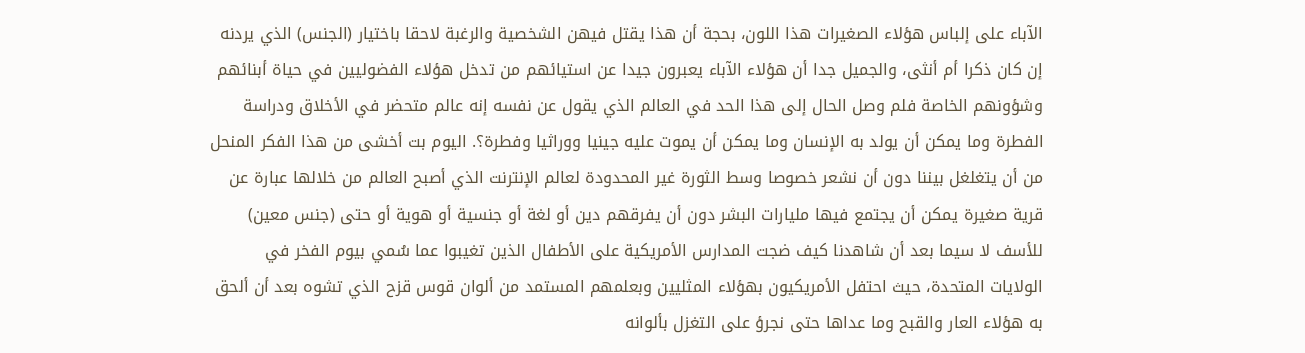الآباء على إلباس هؤلاء الصغيرات هذا اللون، بحجة أن هذا يقتل فيهن الشخصية والرغبة لاحقا باختيار (الجنس) الذي يردنه إن كان ذكرا أم أنثى، والجميل جدا أن هؤلاء الآباء يعبرون جيدا عن استيائهم من تدخل هؤلاء الفضوليين في حياة أبنائهم وشؤونهم الخاصة فلم وصل الحال إلى هذا الحد في العالم الذي يقول عن نفسه إنه عالم متحضر في الأخلاق ودراسة الفطرة وما يمكن أن يولد به الإنسان وما يمكن أن يموت عليه جينيا ووراثيا وفطرة؟. اليوم بت أخشى من هذا الفكر المنحل من أن يتغلغل بيننا دون أن نشعر خصوصا وسط الثورة غير المحدودة لعالم الإنترنت الذي أصبح العالم من خلالها عبارة عن قرية صغيرة يمكن أن يجتمع فيها مليارات البشر دون أن يفرقهم دين أو لغة أو جنسية أو هوية أو حتى (جنس معين) للأسف لا سيما بعد أن شاهدنا كيف ضجت المدارس الأمريكية على الأطفال الذين تغيبوا عما سُمي بيوم الفخر في الولايات المتحدة، حيث احتفل الأمريكيون بهؤلاء المثليين وبعلمهم المستمد من ألوان قوس قزح الذي تشوه بعد أن ألحق به هؤلاء العار والقبح وما عداها حتى نجرؤ على التغزل بألوانه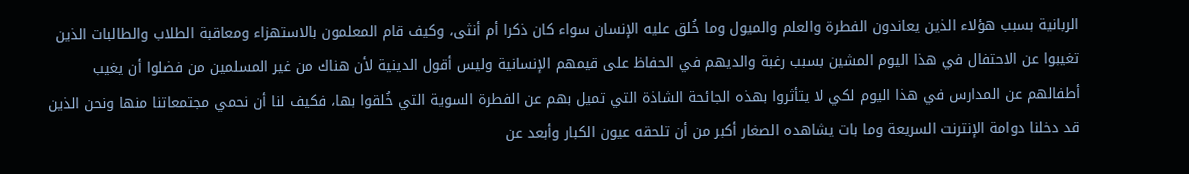الربانية بسبب هؤلاء الذين يعاندون الفطرة والعلم والميول وما خُلق عليه الإنسان سواء كان ذكرا أم أنثى، وكيف قام المعلمون بالاستهزاء ومعاقبة الطلاب والطالبات الذين تغيبوا عن الاحتفال في هذا اليوم المشين بسبب رغبة والديهم في الحفاظ على قيمهم الإنسانية وليس أقول الدينية لأن هناك من غير المسلمين من فضلوا أن يغيب أطفالهم عن المدارس في هذا اليوم لكي لا يتأثروا بهذه الجائحة الشاذة التي تميل بهم عن الفطرة السوية التي خُلقوا بها، فكيف لنا أن نحمي مجتمعاتنا منها ونحن الذين قد دخلنا دوامة الإنترنت السريعة وما بات يشاهده الصغار أكبر من أن تلحقه عيون الكبار وأبعد عن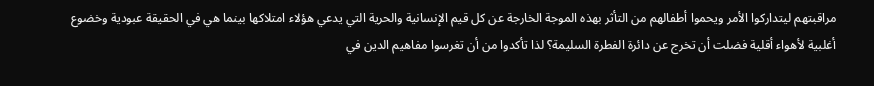مراقبتهم ليتداركوا الأمر ويحموا أطفالهم من التأثر بهذه الموجة الخارجة عن كل قيم الإنسانية والحرية التي يدعي هؤلاء امتلاكها بينما هي في الحقيقة عبودية وخضوع أغلبية لأهواء أقلية فضلت أن تخرج عن دائرة الفطرة السليمة؟ لذا تأكدوا من أن تغرسوا مفاهيم الدين في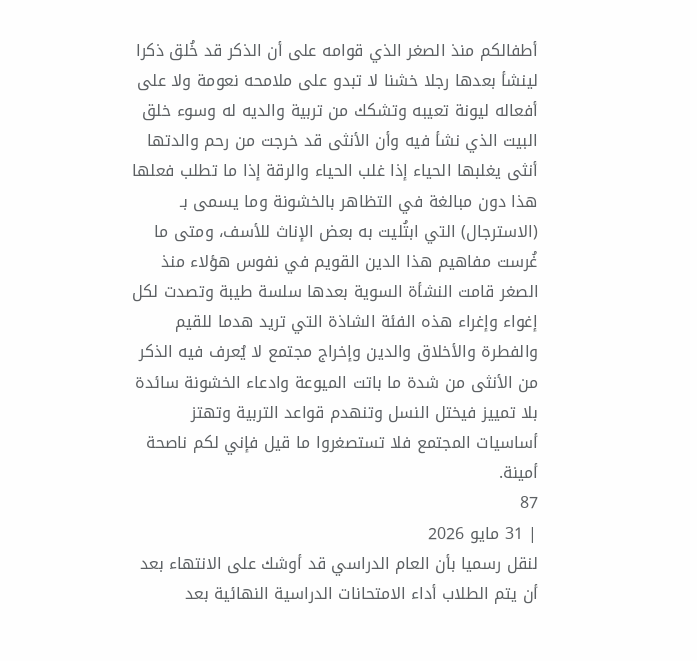أطفالكم منذ الصغر الذي قوامه على أن الذكر قد خُلق ذكرا لينشأ بعدها رجلا خشنا لا تبدو على ملامحه نعومة ولا على أفعاله ليونة تعيبه وتشكك من تربية والديه له وسوء خلق البيت الذي نشأ فيه وأن الأنثى قد خرجت من رحم والدتها أنثى يغلبها الحياء إذا غلب الحياء والرقة إذا ما تطلب فعلها هذا دون مبالغة في التظاهر بالخشونة وما يسمى بـ (الاسترجال) التي ابتُليت به بعض الإناث للأسف، ومتى ما غُرست مفاهيم هذا الدين القويم في نفوس هؤلاء منذ الصغر قامت النشأة السوية بعدها سلسة طيبة وتصدت لكل إغواء وإغراء هذه الفئة الشاذة التي تريد هدما للقيم والفطرة والأخلاق والدين وإخراج مجتمع لا يُعرف فيه الذكر من الأنثى من شدة ما باتت الميوعة وادعاء الخشونة سائدة بلا تمييز فيختل النسل وتنهدم قواعد التربية وتهتز أساسيات المجتمع فلا تستصغروا ما قيل فإني لكم ناصحة أمينة.
87
| 31 مايو 2026
لنقل رسميا بأن العام الدراسي قد أوشك على الانتهاء بعد أن يتم الطلاب أداء الامتحانات الدراسية النهائية بعد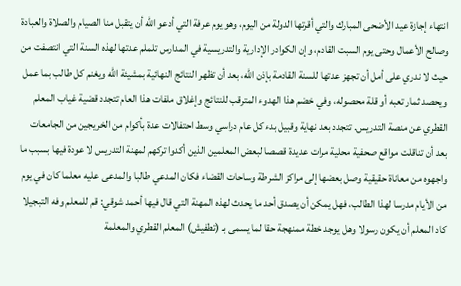انتهاء إجازة عيد الأضحى المبارك والتي أقرتها الدولة من اليوم، وهو يوم عرفة التي أدعو الله أن يتقبل منا الصيام والصلاة والعبادة وصالح الأعمال وحتى يوم السبت القادم، وإن الكوادر الإدارية والتدريسية في المدارس تلملم عدتها لهذه السنة التي انتصفت من حيث لا ندري على أمل أن تجهز عدتها للسنة القادمة بإذن الله، بعد أن تظهر النتائج النهائية بمشيئة الله ويغنم كل طالب بما عمل ويحصد ثمار تعبه أو قلة محصوله، وفي خضم هذا الهدوء المترقب للنتائج وإغلاق ملفات هذا العام تتجدد قضية غياب المعلم القطري عن منصة التدريس. تتجدد بعد نهاية وقبيل بدء كل عام دراسي وسط احتفالات عدة بأكوام من الخريجين من الجامعات بعد أن تناقلت مواقع صحفية محلية مرات عديدة قصصا لبعض المعلمين الذين أكدوا تركهم لمهنة التدريس لا عودة فيها بسبب ما واجهوه من معاناة حقيقية وصل بعضها إلى مراكز الشرطة وساحات القضاء فكان المدعي طالبا والمدعى عليه معلما كان في يوم من الأيام مدرسا لهذا الطالب، فهل يمكن أن يصدق أحد ما يحدث لهذه المهنة التي قال فيها أحمد شوقي: قم للمعلم وفه التبجيلا كاد المعلم أن يكون رسولا وهل يوجد خطة ممنهجة حقا لما يسمى بـ (تطفيش) المعلم القطري والمعلمة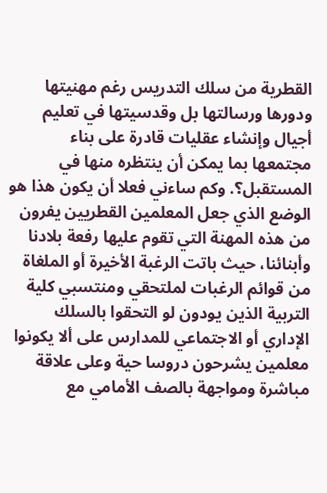القطرية من سلك التدريس رغم مهنيتها ودورها ورسالتها بل وقدسيتها في تعليم أجيال وإنشاء عقليات قادرة على بناء مجتمعها بما يمكن أن ينتظره منها في المستقبل؟. وكم ساءني فعلا أن يكون هذا هو الوضع الذي جعل المعلمين القطريين يفرون من هذه المهنة التي تقوم عليها رفعة بلادنا وأبنائنا، حيث باتت الرغبة الأخيرة أو الملغاة من قوائم الرغبات لملتحقي ومنتسبي كلية التربية الذين يودون لو التحقوا بالسلك الإداري أو الاجتماعي للمدارس على ألا يكونوا معلمين يشرحون دروسا حية وعلى علاقة مباشرة ومواجهة بالصف الأمامي مع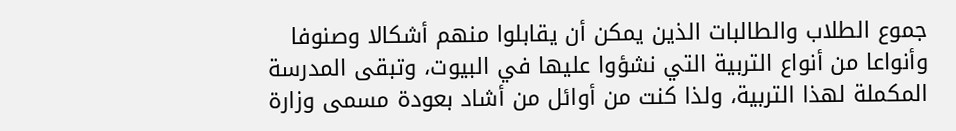جموع الطلاب والطالبات الذين يمكن أن يقابلوا منهم أشكالا وصنوفا وأنواعا من أنواع التربية التي نشؤوا عليها في البيوت، وتبقى المدرسة المكملة لهذا التربية، ولذا كنت من أوائل من أشاد بعودة مسمى وزارة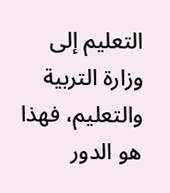التعليم إلى وزارة التربية والتعليم، فهذا هو الدور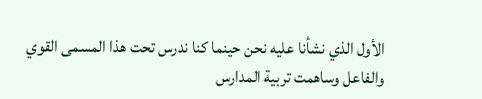الأول الذي نشأنا عليه نحن حينما كنا ندرس تحت هذا المسمى القوي والفاعل وساهمت تربية المدارس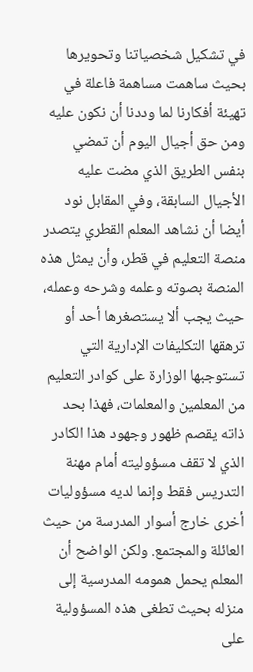في تشكيل شخصياتنا وتحويرها بحيث ساهمت مساهمة فاعلة في تهيئة أفكارنا لما وددنا أن نكون عليه ومن حق أجيال اليوم أن تمضي بنفس الطريق الذي مضت عليه الأجيال السابقة، وفي المقابل نود أيضا أن نشاهد المعلم القطري يتصدر منصة التعليم في قطر، وأن يمثل هذه المنصة بصوته وعلمه وشرحه وعمله، حيث يجب ألا يستصغرها أحد أو ترهقها التكليفات الإدارية التي تستوجبها الوزارة على كوادر التعليم من المعلمين والمعلمات، فهذا بحد ذاته يقصم ظهور وجهود هذا الكادر الذي لا تقف مسؤوليته أمام مهنة التدريس فقط وإنما لديه مسؤوليات أخرى خارج أسوار المدرسة من حيث العائلة والمجتمع. ولكن الواضح أن المعلم يحمل همومه المدرسية إلى منزله بحيث تطغى هذه المسؤولية على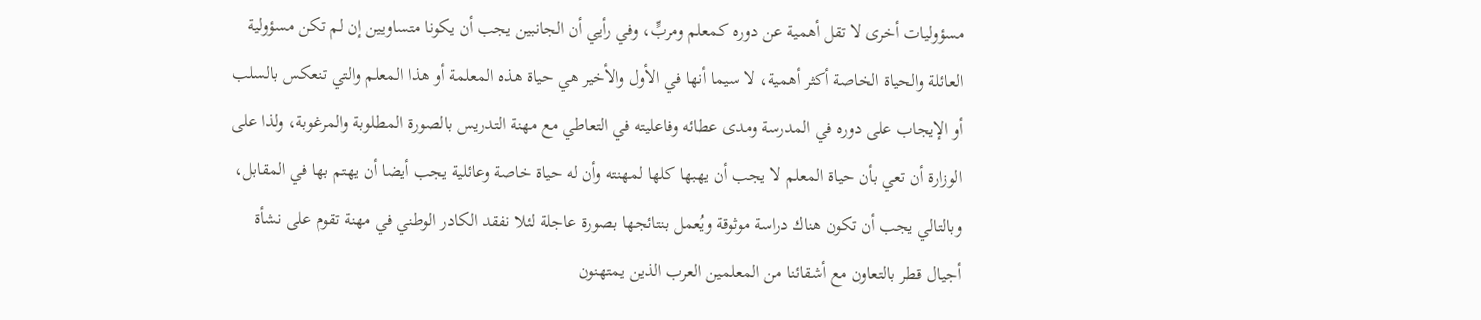مسؤوليات أخرى لا تقل أهمية عن دوره كمعلم ومربٍّ، وفي رأيي أن الجانبين يجب أن يكونا متساويين إن لم تكن مسؤولية العائلة والحياة الخاصة أكثر أهمية، لا سيما أنها في الأول والأخير هي حياة هذه المعلمة أو هذا المعلم والتي تنعكس بالسلب أو الإيجاب على دوره في المدرسة ومدى عطائه وفاعليته في التعاطي مع مهنة التدريس بالصورة المطلوبة والمرغوبة، ولذا على الوزارة أن تعي بأن حياة المعلم لا يجب أن يهبها كلها لمهنته وأن له حياة خاصة وعائلية يجب أيضا أن يهتم بها في المقابل، وبالتالي يجب أن تكون هناك دراسة موثوقة ويُعمل بنتائجها بصورة عاجلة لئلا نفقد الكادر الوطني في مهنة تقوم على نشأة أجيال قطر بالتعاون مع أشقائنا من المعلمين العرب الذين يمتهنون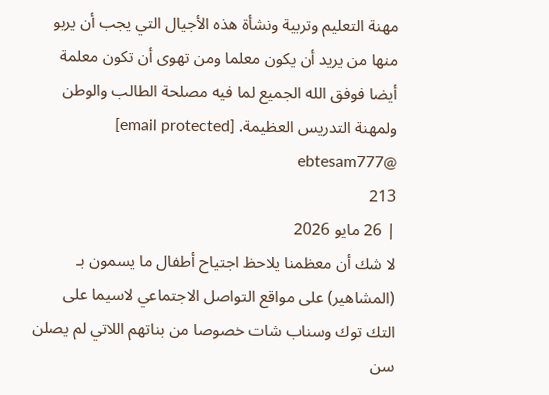مهنة التعليم وتربية ونشأة هذه الأجيال التي يجب أن يربو منها من يريد أن يكون معلما ومن تهوى أن تكون معلمة أيضا فوفق الله الجميع لما فيه مصلحة الطالب والوطن ولمهنة التدريس العظيمة. [email protected] @ebtesam777
213
| 26 مايو 2026
لا شك أن معظمنا يلاحظ اجتياح أطفال ما يسمون بـ (المشاهير) على مواقع التواصل الاجتماعي لاسيما على التك توك وسناب شات خصوصا من بناتهم اللاتي لم يصلن سن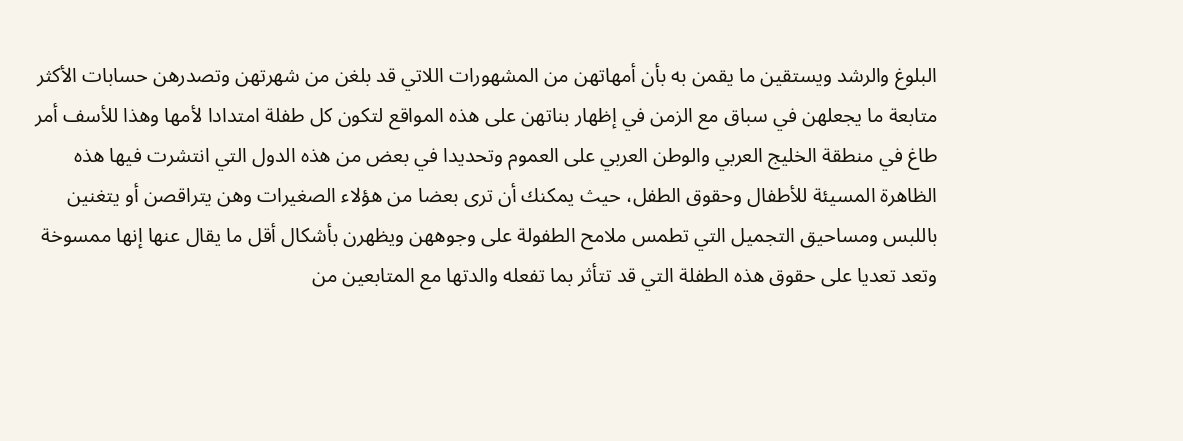البلوغ والرشد ويستقين ما يقمن به بأن أمهاتهن من المشهورات اللاتي قد بلغن من شهرتهن وتصدرهن حسابات الأكثر متابعة ما يجعلهن في سباق مع الزمن في إظهار بناتهن على هذه المواقع لتكون كل طفلة امتدادا لأمها وهذا للأسف أمر طاغ في منطقة الخليج العربي والوطن العربي على العموم وتحديدا في بعض من هذه الدول التي انتشرت فيها هذه الظاهرة المسيئة للأطفال وحقوق الطفل، حيث يمكنك أن ترى بعضا من هؤلاء الصغيرات وهن يتراقصن أو يتغنين باللبس ومساحيق التجميل التي تطمس ملامح الطفولة على وجوههن ويظهرن بأشكال أقل ما يقال عنها إنها ممسوخة وتعد تعديا على حقوق هذه الطفلة التي قد تتأثر بما تفعله والدتها مع المتابعين من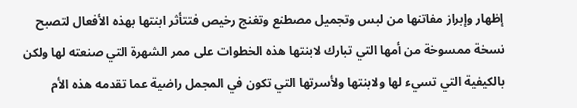إظهار وإبراز مفاتنها من لبس وتجميل مصطنع وتغنج رخيص فتتأثر ابنتها بهذه الأفعال لتصبح نسخة ممسوخة من أمها التي تبارك لابنتها هذه الخطوات على ممر الشهرة التي صنعته لها ولكن بالكيفية التي تسيء لها ولابنتها ولأسرتها التي تكون في المجمل راضية عما تقدمه هذه الأم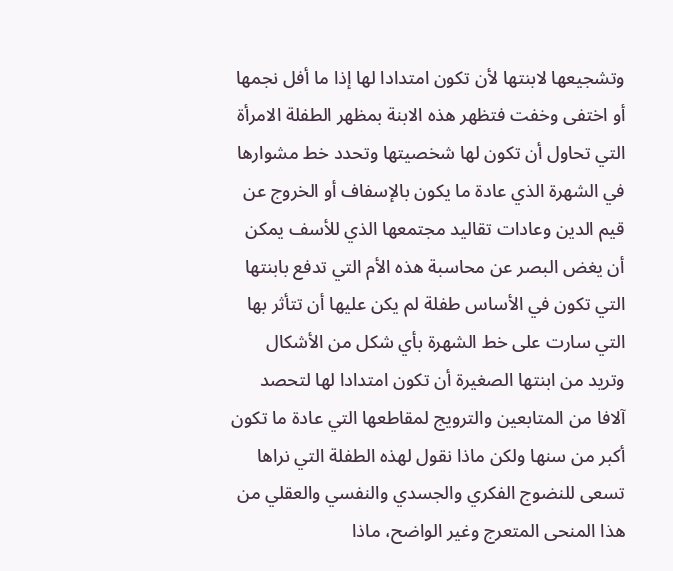وتشجيعها لابنتها لأن تكون امتدادا لها إذا ما أفل نجمها أو اختفى وخفت فتظهر هذه الابنة بمظهر الطفلة الامرأة التي تحاول أن تكون لها شخصيتها وتحدد خط مشوارها في الشهرة الذي عادة ما يكون بالإسفاف أو الخروج عن قيم الدين وعادات تقاليد مجتمعها الذي للأسف يمكن أن يغض البصر عن محاسبة هذه الأم التي تدفع بابنتها التي تكون في الأساس طفلة لم يكن عليها أن تتأثر بها التي سارت على خط الشهرة بأي شكل من الأشكال وتريد من ابنتها الصغيرة أن تكون امتدادا لها لتحصد آلافا من المتابعين والترويج لمقاطعها التي عادة ما تكون أكبر من سنها ولكن ماذا نقول لهذه الطفلة التي نراها تسعى للنضوج الفكري والجسدي والنفسي والعقلي من هذا المنحى المتعرج وغير الواضح، ماذا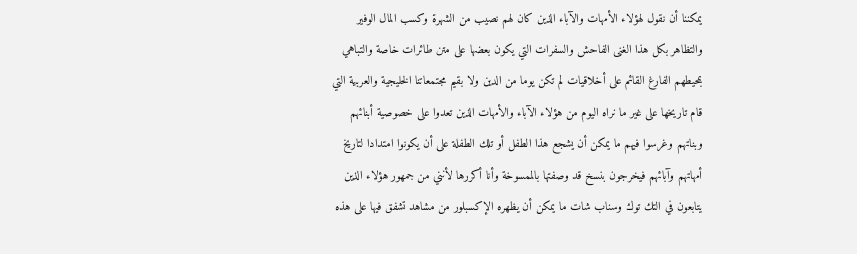يمكننا أن نقول لهؤلاء الأمهات والآباء الذين كان لهم نصيب من الشهرة وكسب المال الوفير والتظاهر بكل هذا الغنى الفاحش والسفرات التي يكون بعضها على متن طائرات خاصة والتباهي بمحيطهم الفارغ القائم على أخلاقيات لم تكن يوما من الدين ولا بقيم مجتمعاتنا الخليجية والعربية التي قام تاريخها على غير ما نراه اليوم من هؤلاء الآباء والأمهات الذين تعدوا على خصوصية أبنائهم وبناتهم وغرسوا فيهم ما يمكن أن يشجع هذا الطفل أو تلك الطفلة على أن يكونوا امتدادا لتاريخ أمهاتهم وآبائهم فيخرجون بنسخ قد وصفتها بالممسوخة وأنا أكررها لأنني من جمهور هؤلاء الذين يتابعون في التك توك وسناب شات ما يمكن أن يظهره الإكسبلور من مشاهد تشفق فيها على هذه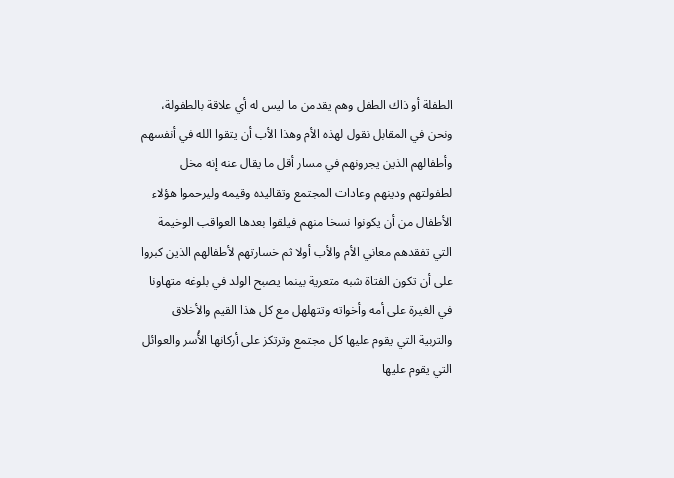الطفلة أو ذاك الطفل وهم يقدمن ما ليس له أي علاقة بالطفولة، ونحن في المقابل نقول لهذه الأم وهذا الأب أن يتقوا الله في أنفسهم وأطفالهم الذين يجرونهم في مسار أقل ما يقال عنه إنه مخل لطفولتهم ودينهم وعادات المجتمع وتقاليده وقيمه وليرحموا هؤلاء الأطفال من أن يكونوا نسخا منهم فيلقوا بعدها العواقب الوخيمة التي تفقدهم معاني الأم والأب أولا ثم خسارتهم لأطفالهم الذين كبروا على أن تكون الفتاة شبه متعرية بينما يصبح الولد في بلوغه متهاونا في الغيرة على أمه وأخواته وتتهلهل مع كل هذا القيم والأخلاق والتربية التي يقوم عليها كل مجتمع وترتكز على أركانها الأُسر والعوائل التي يقوم عليها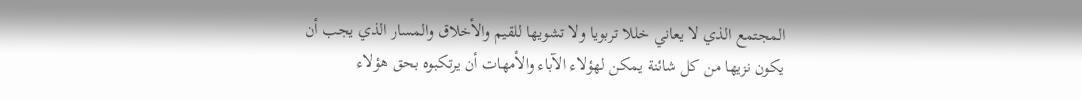المجتمع الذي لا يعاني خللا تربويا ولا تشويها للقيم والأخلاق والمسار الذي يجب أن يكون نزيها من كل شائنة يمكن لهؤلاء الآباء والأمهات أن يرتكبوه بحق هؤلاء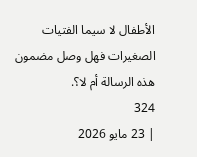الأطفال لا سيما الفتيات الصغيرات فهل وصل مضمون هذه الرسالة أم لا؟.
324
| 23 مايو 2026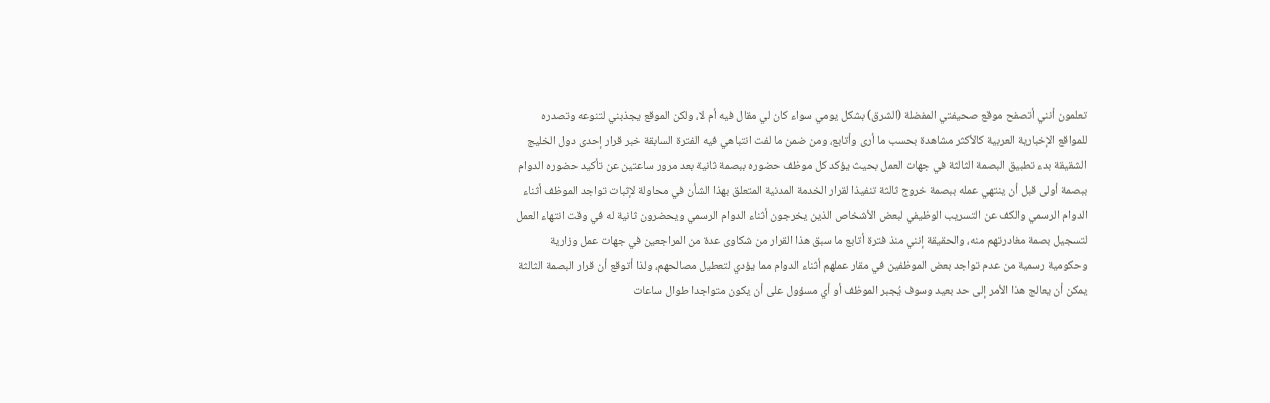تعلمون أنني أتصفح موقع صحيفتي المفضلة (الشرق) بشكل يومي سواء كان لي مقال فيه أم لا، ولكن الموقع يجذبني لتنوعه وتصدره للمواقع الإخبارية العربية كالأكثر مشاهدة بحسب ما أرى وأتابع، ومن ضمن ما لفت انتباهي فيه الفترة السابقة خبر قرار إحدى دول الخليج الشقيقة بدء تطبيق البصمة الثالثة في جهات العمل بحيث يؤكد كل موظف حضوره ببصمة ثانية بعد مرور ساعتين عن تأكيد حضوره الدوام ببصمة أولى قبل أن ينتهي عمله ببصمة خروج ثالثة تنفيذا لقرار الخدمة المدنية المتعلق بهذا الشأن في محاولة لإثبات تواجد الموظف أثناء الدوام الرسمي والكف عن التسريب الوظيفي لبعض الأشخاص الذين يخرجون أثناء الدوام الرسمي ويحضرون ثانية له في وقت انتهاء العمل لتسجيل بصمة مغادرتهم منه، والحقيقة إنني منذ فترة أتابع ما سبق هذا القرار من شكاوى عدة من المراجعين في جهات عمل وزارية وحكومية رسمية من عدم تواجد بعض الموظفين في مقار عملهم أثناء الدوام مما يؤدي لتعطيل مصالحهم، ولذا أتوقع أن قرار البصمة الثالثة يمكن أن يعالج هذا الأمر إلى حد بعيد وسوف يُجبر الموظف أو أي مسؤول على أن يكون متواجدا طوال ساعات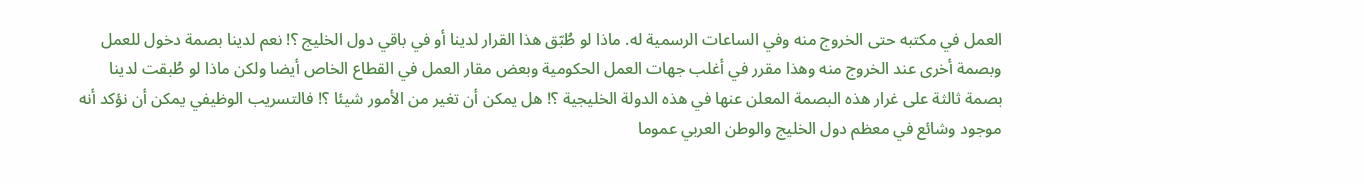العمل في مكتبه حتى الخروج منه وفي الساعات الرسمية له. ماذا لو طُبّق هذا القرار لدينا أو في باقي دول الخليج ؟! نعم لدينا بصمة دخول للعمل وبصمة أخرى عند الخروج منه وهذا مقرر في أغلب جهات العمل الحكومية وبعض مقار العمل في القطاع الخاص أيضا ولكن ماذا لو طُبقت لدينا بصمة ثالثة على غرار هذه البصمة المعلن عنها في هذه الدولة الخليجية ؟! هل يمكن أن تغير من الأمور شيئا ؟! فالتسريب الوظيفي يمكن أن نؤكد أنه موجود وشائع في معظم دول الخليج والوطن العربي عموما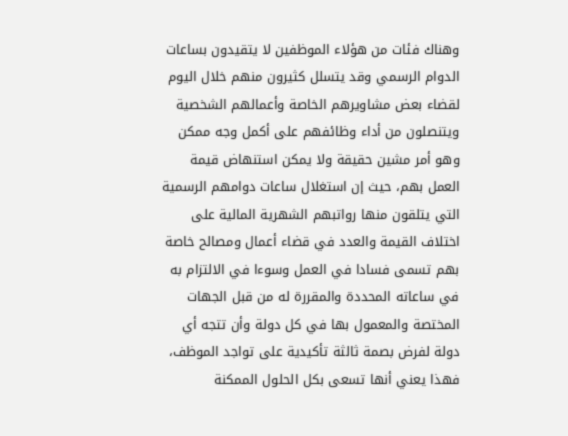وهناك فئات من هؤلاء الموظفين لا يتقيدون بساعات الدوام الرسمي وقد يتسلل كثيرون منهم خلال اليوم لقضاء بعض مشاويرهم الخاصة وأعمالهم الشخصية ويتنصلون من أداء وظائفهم على أكمل وجه ممكن وهو أمر مشين حقيقة ولا يمكن استنهاض قيمة العمل بهم، حيث إن استغلال ساعات دوامهم الرسمية التي يتلقون منها رواتبهم الشهرية المالية على اختلاف القيمة والعدد في قضاء أعمال ومصالح خاصة بهم تسمى فسادا في العمل وسوءا في الالتزام به في ساعاته المحددة والمقررة له من قبل الجهات المختصة والمعمول بها في كل دولة وأن تتجه أي دولة لفرض بصمة ثالثة تأكيدية على تواجد الموظف، فهذا يعني أنها تسعى بكل الحلول الممكنة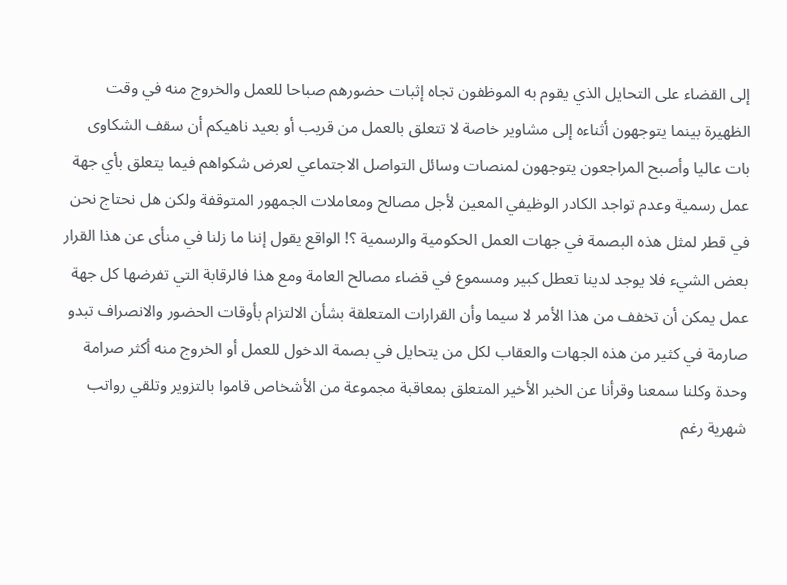إلى القضاء على التحايل الذي يقوم به الموظفون تجاه إثبات حضورهم صباحا للعمل والخروج منه في وقت الظهيرة بينما يتوجهون أثناءه إلى مشاوير خاصة لا تتعلق بالعمل من قريب أو بعيد ناهيكم أن سقف الشكاوى بات عاليا وأصبح المراجعون يتوجهون لمنصات وسائل التواصل الاجتماعي لعرض شكواهم فيما يتعلق بأي جهة عمل رسمية وعدم تواجد الكادر الوظيفي المعين لأجل مصالح ومعاملات الجمهور المتوقفة ولكن هل نحتاج نحن في قطر لمثل هذه البصمة في جهات العمل الحكومية والرسمية ؟! الواقع يقول إننا ما زلنا في منأى عن هذا القرار بعض الشيء فلا يوجد لدينا تعطل كبير ومسموع في قضاء مصالح العامة ومع هذا فالرقابة التي تفرضها كل جهة عمل يمكن أن تخفف من هذا الأمر لا سيما وأن القرارات المتعلقة بشأن الالتزام بأوقات الحضور والانصراف تبدو صارمة في كثير من هذه الجهات والعقاب لكل من يتحايل في بصمة الدخول للعمل أو الخروج منه أكثر صرامة وحدة وكلنا سمعنا وقرأنا عن الخبر الأخير المتعلق بمعاقبة مجموعة من الأشخاص قاموا بالتزوير وتلقي رواتب شهرية رغم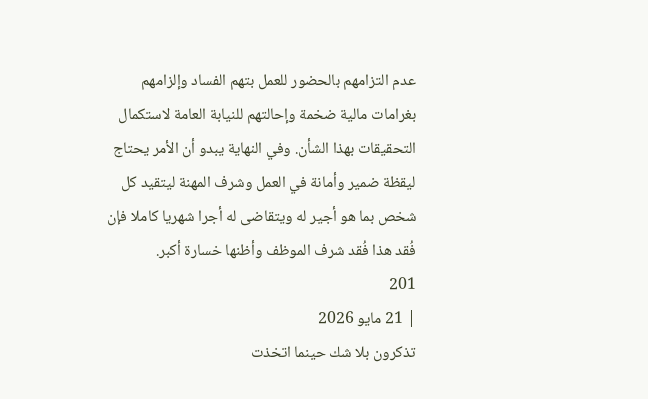عدم التزامهم بالحضور للعمل بتهم الفساد وإلزامهم بغرامات مالية ضخمة وإحالتهم للنيابة العامة لاستكمال التحقيقات بهذا الشأن. وفي النهاية يبدو أن الأمر يحتاج ليقظة ضمير وأمانة في العمل وشرف المهنة ليتقيد كل شخص بما هو أجير له ويتقاضى له أجرا شهريا كاملا فإن فُقد هذا فُقد شرف الموظف وأظنها خسارة أكبر.
201
| 21 مايو 2026
تذكرون بلا شك حينما اتخذت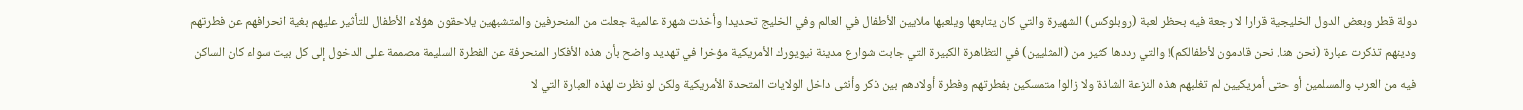دولة قطر وبعض الدول الخليجية قرارا لا رجعة فيه بحظر لعبة (روبلوكس) الشهيرة والتي كان يتابعها ويلعبها ملايين الأطفال في العالم وفي الخليج تحديدا وأخذت شهرة عالمية جعلت من المنحرفين والمتشبهين يلاحقون هؤلاء الأطفال للتأثير عليهم بغية انحرافهم عن فطرتهم ودينهم تذكرت عبارة (نحن هنا. نحن قادمون لأطفالكم)! والتي رددها كثير من (المثليين) في التظاهرة الكبيرة التي جابت شوارع مدينة نيويورك الأمريكية مؤخرا في تهديد واضح بأن هذه الأفكار المنحرفة عن الفطرة السليمة مصممة على الدخول إلى كل بيت سواء كان الساكن فيه من العرب والمسلمين أو حتى أمريكيين لم تغلبهم هذه النزعة الشاذة ولا زالوا متمسكين بفطرتهم وفطرة أولادهم بين ذكر وأنثى داخل الولايات المتحدة الأمريكية ولكن لو نظرت لهذه العبارة التي لا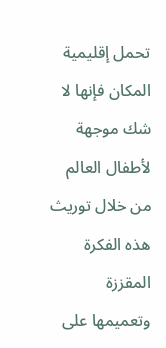تحمل إقليمية المكان فإنها لا شك موجهة لأطفال العالم من خلال توريث هذه الفكرة المقززة وتعميمها على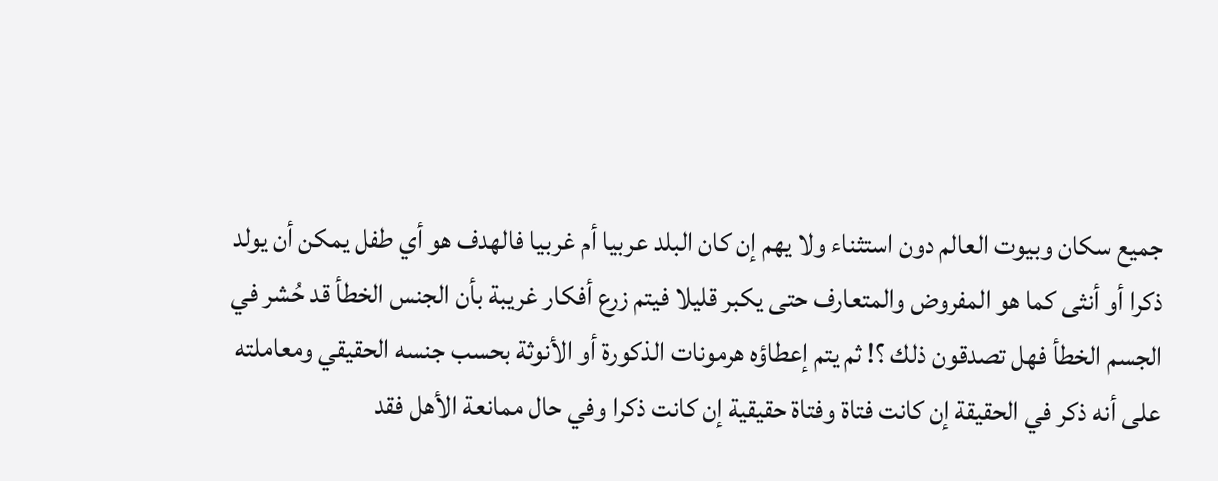جميع سكان وبيوت العالم دون استثناء ولا يهم إن كان البلد عربيا أم غربيا فالهدف هو أي طفل يمكن أن يولد ذكرا أو أنثى كما هو المفروض والمتعارف حتى يكبر قليلا فيتم زرع أفكار غريبة بأن الجنس الخطأ قد حُشر في الجسم الخطأ فهل تصدقون ذلك ؟! ثم يتم إعطاؤه هرمونات الذكورة أو الأنوثة بحسب جنسه الحقيقي ومعاملته على أنه ذكر في الحقيقة إن كانت فتاة وفتاة حقيقية إن كانت ذكرا وفي حال ممانعة الأهل فقد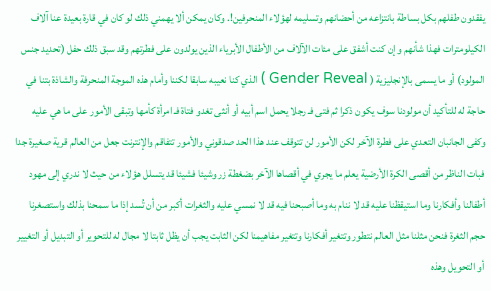يفقدون طفلهم بكل بساطة بانتزاعه من أحضانهم وتسليمه لهؤلاء المنحرفين!. وكان يمكن ألا يهمني ذلك لو كان في قارة بعيدة عنا آلاف الكيلومترات فهذا شأنهم وإن كنت أشفق على مئات الآلاف من الأطفال الأبرياء الذين يولدون على فطرتهم وقد سبق ذلك حفل (تحديد جنس المولود) أو ما يسمى بالإنجليزية ( Gender Reveal ) الذي كنا نعيبه سابقا لكننا وأمام هذه الموجة المنحرفة والشاذة بتنا في حاجة له للتأكيد أن مولودنا سوف يكون ذكرا ثم فتى فـ رجلا يحمل اسم أبيه أو أنثى تغدو فتاة فـ امرأة كأمها وتبقى الأمور على ما هي عليه وكفى الجانبان التعدي على فطرة الآخر لكن الأمور لن تتوقف عند هذا الحد صدقوني والأمور تتفاقم والإنترنت جعل من العالم قرية صغيرة جدا فبات الناظر من أقصى الكرة الأرضية يعلم ما يجري في أقصاها الآخر بضغطة زر وشيئا فشيئا قد يتسلل هؤلاء من حيث لا ندري إلى مهود أطفالنا وأفكارنا وما استيقظنا عليه قد لا ننام به وما أصبحنا فيه قد لا نمسي عليه والثغرات أكبر من أن تُسد إذا ما سمحنا بذلك واستصغرنا حجم الثغرة فنحن مثلنا مثل العالم نتطور وتتغير أفكارنا وتتغير مفاهيمنا لكن الثابت يجب أن يظل ثابتا لا مجال له للتحوير أو التبديل أو التغيير أو التحويل وهذه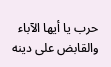حرب يا أيها الآباء والقابض على دينه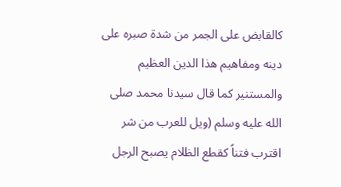كالقابض على الجمر من شدة صبره على دينه ومفاهيم هذا الدين العظيم والمستنير كما قال سيدنا محمد صلى الله عليه وسلم (ويل للعرب من شر اقترب فتناً كقطع الظلام يصبح الرجل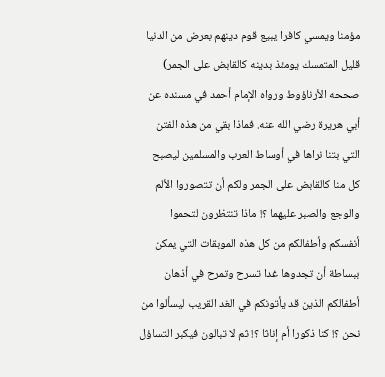مؤمنا ويمسي كافرا يبيع قوم دينهم بعرض من الدنيا قليل المتمسك يومئذ بدينه كالقابض على الجمر) صححه الأرناؤوط ورواه الإمام أحمد في مسنده عن أبي هريرة رضي الله عنه. فماذا بقي من هذه الفتن التي بتنا نراها في أوساط العرب والمسلمين ليصبح كل منا كالقابض على الجمر ولكم أن تتصوروا الألم والوجع والصبر عليهما ؟! ماذا تنتظرون لتحموا أنفسكم وأطفالكم من كل هذه الموبقات التي يمكن ببساطة أن تجدوها غدا تسرح وتمرح في أذهان أطفالكم الذين قد يأتونكم في الغد القريب ليسألوا من نحن ؟! كنا ذكورا أم إناثا ؟! ثم لا تبالون فيكبر التساؤل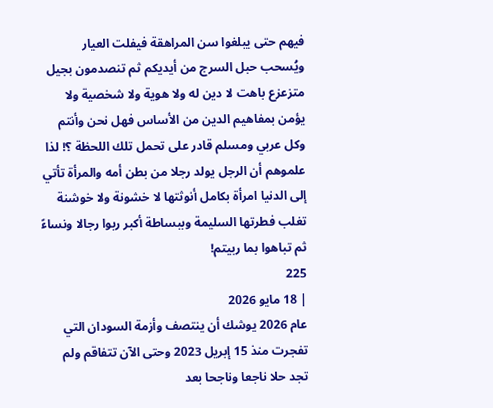فيهم حتى يبلغوا سن المراهقة فيفلت العيار ويُسحب حبل السرج من أيديكم ثم تنصدمون بجيل متزعزع باهت لا دين له ولا هوية ولا شخصية ولا يؤمن بمفاهيم الدين من الأساس فهل نحن وأنتم وكل عربي ومسلم قادر على تحمل تلك اللحظة ؟! لذا علموهم أن الرجل يولد رجلا من بطن أمه والمرأة تأتي إلى الدنيا امرأة بكامل أنوثتها لا خشونة ولا خوشنة تغلب فطرتها السليمة وببساطة أكبر ربوا رجالا ونساءً ثم تباهوا بما ربيتم!
225
| 18 مايو 2026
عام 2026 يوشك أن ينتصف وأزمة السودان التي تفجرت منذ 15 إبريل 2023 وحتى الآن تتفاقم ولم تجد حلا ناجعا وناجحا بعد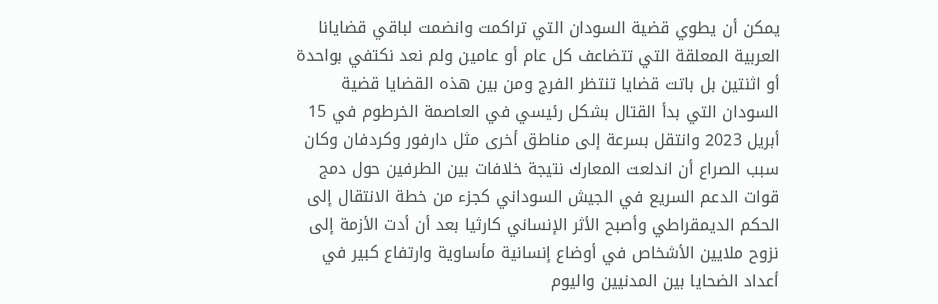يمكن أن يطوي قضية السودان التي تراكمت وانضمت لباقي قضايانا العربية المعلقة التي تتضاعف كل عام أو عامين ولم نعد نكتفي بواحدة أو اثنتين بل باتت قضايا تنتظر الفرج ومن بين هذه القضايا قضية السودان التي بدأ القتال بشكل رئيسي في العاصمة الخرطوم في 15 أبريل 2023 وانتقل بسرعة إلى مناطق أخرى مثل دارفور وكردفان وكان سبب الصراع أن اندلعت المعارك نتيجة خلافات بين الطرفين حول دمج قوات الدعم السريع في الجيش السوداني كجزء من خطة الانتقال إلى الحكم الديمقراطي وأصبح الأثر الإنساني كارثيا بعد أن أدت الأزمة إلى نزوح ملايين الأشخاص في أوضاع إنسانية مأساوية وارتفاع كبير في أعداد الضحايا بين المدنيين واليوم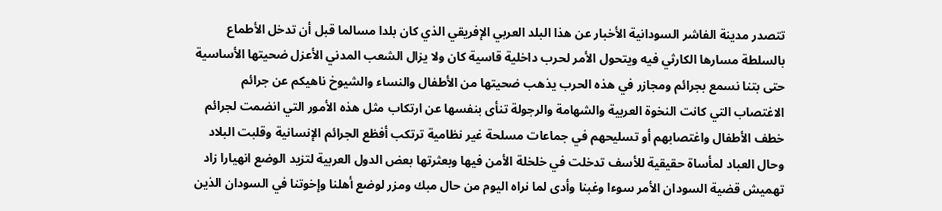تتصدر مدينة الفاشر السودانية الأخبار عن هذا البلد العربي الإفريقي الذي كان بلدا مسالما قبل أن تدخل الأطماع بالسلطة مسارها الكارثي فيه ويتحول الأمر لحرب داخلية قاسية كان ولا يزال الشعب المدني الأعزل ضحيتها الأساسية حتى بتنا نسمع بجرائم ومجازر في هذه الحرب يذهب ضحيتها من الأطفال والنساء والشيوخ ناهيكم عن جرائم الاغتصاب التي كانت النخوة العربية والشهامة والرجولة تنأى بنفسها عن ارتكاب مثل هذه الأمور التي انضمت لجرائم خطف الأطفال واغتصابهم أو تسليحهم في جماعات مسلحة غير نظامية ترتكب أفظع الجرائم الإنسانية وقلبت البلاد وحال العباد لمأساة حقيقية للأسف تدخلت في خلخلة الأمن فيها وبعثرتها بعض الدول العربية لتزيد الوضع انهيارا زاد تهميش قضية السودان الأمر سوءا وغبنا وأدى لما نراه اليوم من حال مبك ومزر لوضع أهلنا وإخوتنا في السودان الذين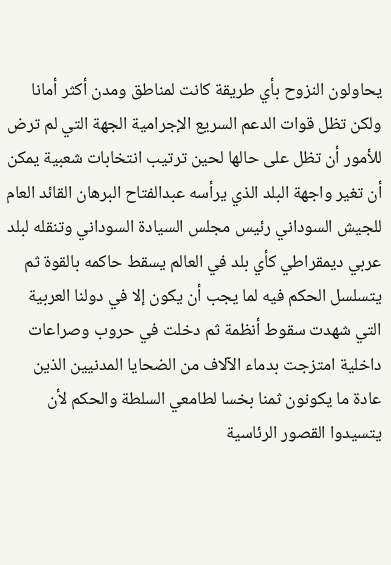يحاولون النزوح بأي طريقة كانت لمناطق ومدن أكثر أمانا ولكن تظل قوات الدعم السريع الإجرامية الجهة التي لم ترض للأمور أن تظل على حالها لحين ترتيب انتخابات شعبية يمكن أن تغير واجهة البلد الذي يرأسه عبدالفتاح البرهان القائد العام للجيش السوداني رئيس مجلس السيادة السوداني وتنقله لبلد عربي ديمقراطي كأي بلد في العالم يسقط حاكمه بالقوة ثم يتسلسل الحكم فيه لما يجب أن يكون إلا في دولنا العربية التي شهدت سقوط أنظمة ثم دخلت في حروب وصراعات داخلية امتزجت بدماء الآلاف من الضحايا المدنيين الذين عادة ما يكونون ثمنا بخسا لطامعي السلطة والحكم لأن يتسيدوا القصور الرئاسية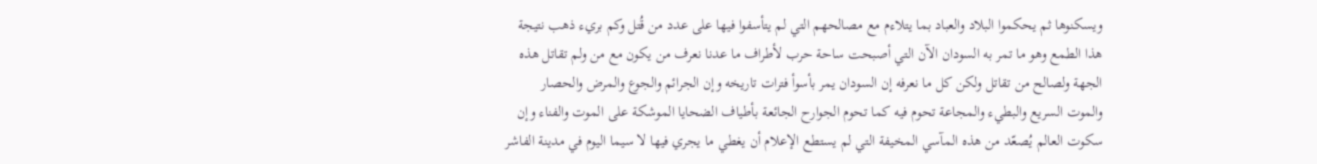ويسكنوها ثم يحكموا البلاد والعباد بما يتلاءم مع مصالحهم التي لم يتأسفوا فيها على عدد من قُتل وكم بريء ذهب نتيجة هذا الطمع وهو ما تمر به السودان الآن التي أصبحت ساحة حرب لأطراف ما عدنا نعرف من يكون مع من ولم تقاتل هذه الجهة ولصالح من تقاتل ولكن كل ما نعرفه إن السودان يمر بأسوأ فترات تاريخه وإن الجرائم والجوع والمرض والحصار والموت السريع والبطيء والمجاعة تحوم فيه كما تحوم الجوارح الجائعة بأطياف الضحايا الموشكة على الموت والفناء وإن سكوت العالم يُصعّد من هذه المآسي المخيفة التي لم يستطع الإعلام أن يغطي ما يجري فيها لا سيما اليوم في مدينة الفاشر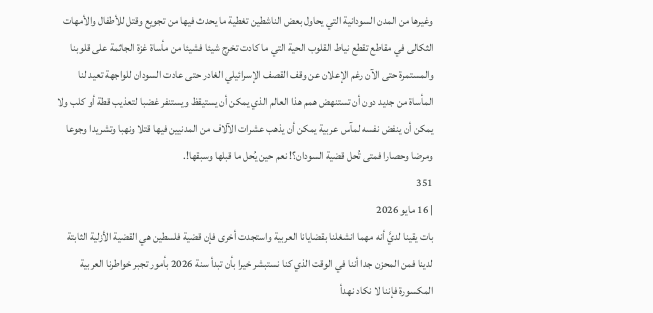وغيرها من المدن السودانية التي يحاول بعض الناشطين تغطية ما يحدث فيها من تجويع وقتل للأطفال والأمهات الثكالى في مقاطع تقطع نياط القلوب الحية التي ما كادت تخرج شيئا فشيئا من مأساة غزة الجاثمة على قلوبنا والمستمرة حتى الآن رغم الإعلان عن وقف القصف الإسرائيلي الغادر حتى عادت السودان للواجهة تعيد لنا المأساة من جديد دون أن تستنهض همم هذا العالم الذي يمكن أن يستيقظ ويستنفر غضبا لتعذيب قطة أو كلب ولا يمكن أن ينفض نفسه لمآس عربية يمكن أن يذهب عشرات الآلاف من المدنيين فيها قتلا ونهبا وتشريدا وجوعا ومرضا وحصارا فمتى تُحل قضية السودان؟! نعم حين يُحل ما قبلها وسبقها!.
351
| 16 مايو 2026
بات يقينا لديَّ أنه مهما انشغلنا بقضايانا العربية واستجدت أخرى فإن قضية فلسطين هي القضية الأزلية الثابتة لدينا فمن المحزن جدا أننا في الوقت الذي كنا نستبشر خيرا بأن تبدأ سنة 2026 بأمور تجبر خواطرنا العربية المكسورة فإننا لا نكاد نهدأ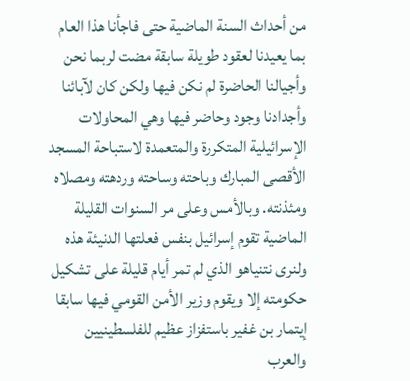من أحداث السنة الماضية حتى فاجأنا هذا العام بما يعيدنا لعقود طويلة سابقة مضت لربما نحن وأجيالنا الحاضرة لم نكن فيها ولكن كان لآبائنا وأجدادنا وجود وحاضر فيها وهي المحاولات الإسرائيلية المتكررة والمتعمدة لاستباحة المسجد الأقصى المبارك وباحته وساحته وردهته ومصلاه ومئذنته. وبالأمس وعلى مر السنوات القليلة الماضية تقوم إسرائيل بنفس فعلتها الدنيئة هذه ولنرى نتنياهو الذي لم تمر أيام قليلة على تشكيل حكومته إلا ويقوم وزير الأمن القومي فيها سابقا إيتمار بن غفير باستفزاز عظيم للفلسطينيين والعرب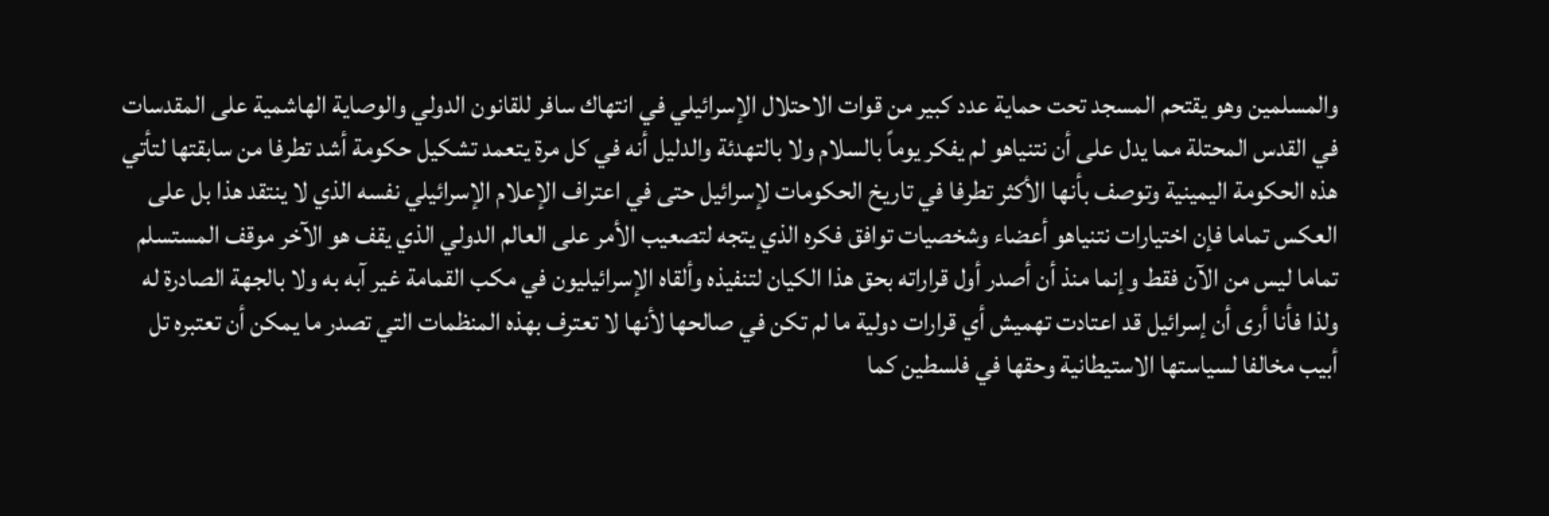والمسلمين وهو يقتحم المسجد تحت حماية عدد كبير من قوات الاحتلال الإسرائيلي في انتهاك سافر للقانون الدولي والوصاية الهاشمية على المقدسات في القدس المحتلة مما يدل على أن نتنياهو لم يفكر يوماً بالسلام ولا بالتهدئة والدليل أنه في كل مرة يتعمد تشكيل حكومة أشد تطرفا من سابقتها لتأتي هذه الحكومة اليمينية وتوصف بأنها الأكثر تطرفا في تاريخ الحكومات لإسرائيل حتى في اعتراف الإعلام الإسرائيلي نفسه الذي لا ينتقد هذا بل على العكس تماما فإن اختيارات نتنياهو أعضاء وشخصيات توافق فكره الذي يتجه لتصعيب الأمر على العالم الدولي الذي يقف هو الآخر موقف المستسلم تماما ليس من الآن فقط وإنما منذ أن أصدر أول قراراته بحق هذا الكيان لتنفيذه وألقاه الإسرائيليون في مكب القمامة غير آبه به ولا بالجهة الصادرة له ولذا فأنا أرى أن إسرائيل قد اعتادت تهميش أي قرارات دولية ما لم تكن في صالحها لأنها لا تعترف بهذه المنظمات التي تصدر ما يمكن أن تعتبره تل أبيب مخالفا لسياستها الاستيطانية وحقها في فلسطين كما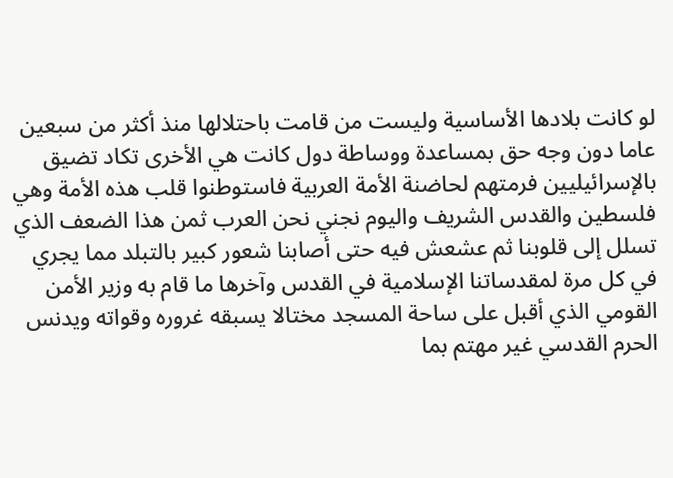لو كانت بلادها الأساسية وليست من قامت باحتلالها منذ أكثر من سبعين عاما دون وجه حق بمساعدة ووساطة دول كانت هي الأخرى تكاد تضيق بالإسرائيليين فرمتهم لحاضنة الأمة العربية فاستوطنوا قلب هذه الأمة وهي فلسطين والقدس الشريف واليوم نجني نحن العرب ثمن هذا الضعف الذي تسلل إلى قلوبنا ثم عشعش فيه حتى أصابنا شعور كبير بالتبلد مما يجري في كل مرة لمقدساتنا الإسلامية في القدس وآخرها ما قام به وزير الأمن القومي الذي أقبل على ساحة المسجد مختالا يسبقه غروره وقواته ويدنس الحرم القدسي غير مهتم بما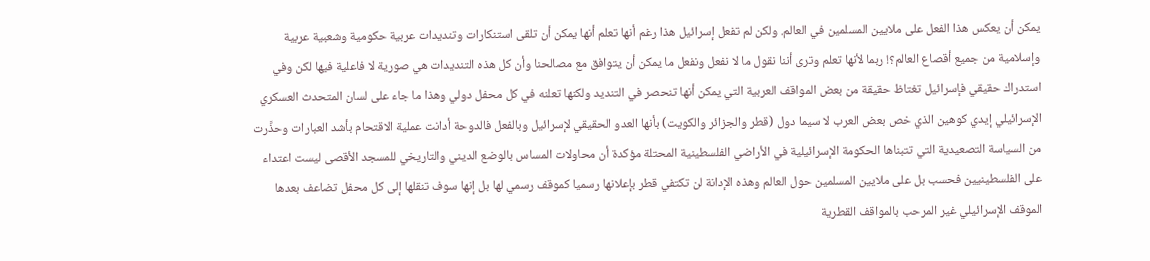يمكن أن يعكس هذا الفعل على ملايين المسلمين في العالم. ولكن لم تفعل إسرائيل هذا رغم أنها تعلم أنها يمكن أن تلقى استنكارات وتنديدات عربية حكومية وشعبية عربية وإسلامية من جميع أقصاع العالم؟! ربما لأنها تعلم وترى أننا نقول ما لا نفعل ونفعل ما يمكن أن يتوافق مع مصالحنا وأن كل هذه التنديدات هي صورية لا فاعلية فيها لكن وفي استدراك حقيقي فإسرائيل تغتاظ حقيقة من بعض المواقف العربية التي يمكن أنها تنحصر في التنديد ولكنها تعلنه في كل محفل دولي وهذا ما جاء على لسان المتحدث العسكري الإسرائيلي إيدي كوهين الذي خص بعض العرب لا سيما دول (قطر والجزائر والكويت) بأنها العدو الحقيقي لإسرائيل وبالفعل فالدوحة أدانت عملية الاقتحام بأشد العبارات وحذَّرت من السياسة التصعيدية التي تتبناها الحكومة الإسرائيلية في الأراضي الفلسطينية المحتلة مؤكدة أن محاولات المساس بالوضع الديني والتاريخي للمسجد الأقصى ليست اعتداء على الفلسطينيين فحسب بل على ملايين المسلمين حول العالم وهذه الإدانة لن تكتفي قطر بإعلانها رسميا كموقف رسمي لها بل إنها سوف تنقلها إلى كل محفل تضاعف بعدها الموقف الإسرائيلي غير المرحب بالمواقف القطرية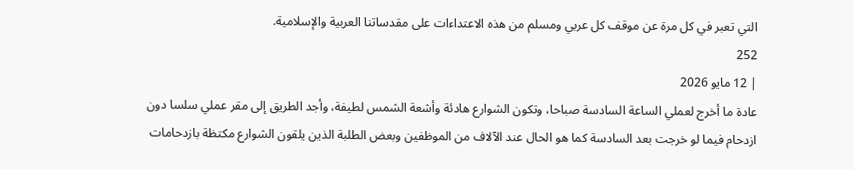التي تعبر في كل مرة عن موقف كل عربي ومسلم من هذه الاعتداءات على مقدساتنا العربية والإسلامية.
252
| 12 مايو 2026
عادة ما أخرج لعملي الساعة السادسة صباحا، وتكون الشوارع هادئة وأشعة الشمس لطيفة، وأجد الطريق إلى مقر عملي سلسا دون ازدحام فيما لو خرجت بعد السادسة كما هو الحال عند الآلاف من الموظفين وبعض الطلبة الذين يلقون الشوارع مكتظة بازدحامات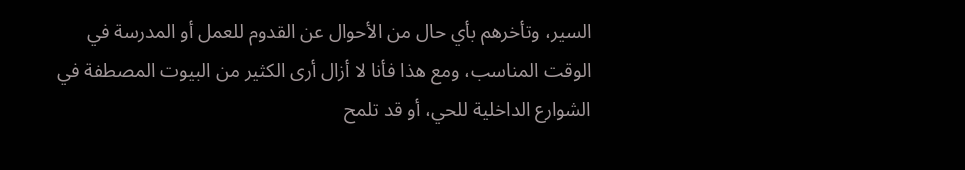السير، وتأخرهم بأي حال من الأحوال عن القدوم للعمل أو المدرسة في الوقت المناسب، ومع هذا فأنا لا أزال أرى الكثير من البيوت المصطفة في الشوارع الداخلية للحي، أو قد تلمح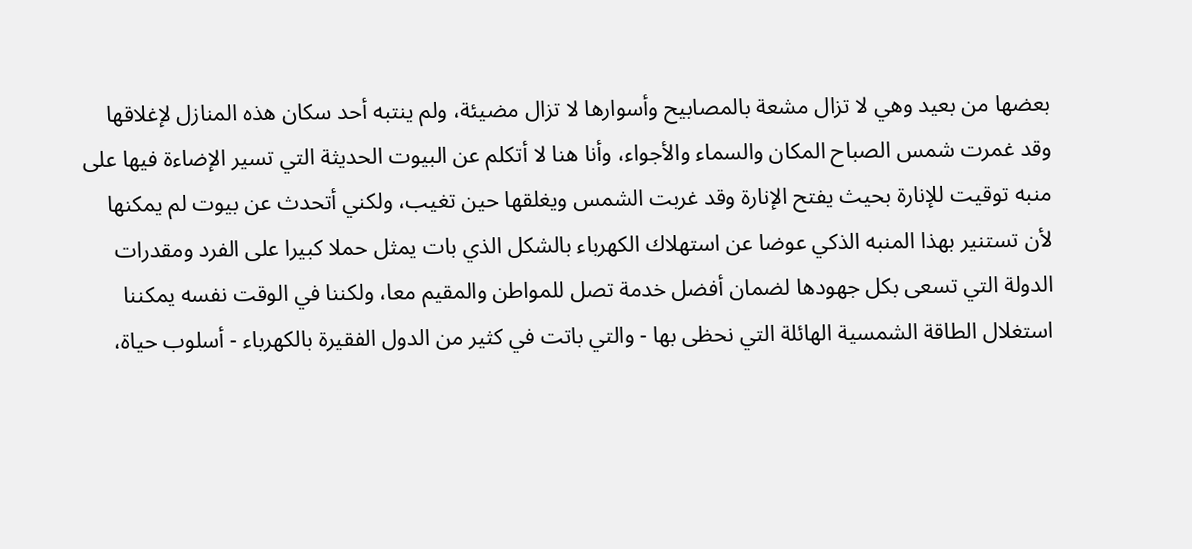بعضها من بعيد وهي لا تزال مشعة بالمصابيح وأسوارها لا تزال مضيئة، ولم ينتبه أحد سكان هذه المنازل لإغلاقها وقد غمرت شمس الصباح المكان والسماء والأجواء، وأنا هنا لا أتكلم عن البيوت الحديثة التي تسير الإضاءة فيها على منبه توقيت للإنارة بحيث يفتح الإنارة وقد غربت الشمس ويغلقها حين تغيب، ولكني أتحدث عن بيوت لم يمكنها لأن تستنير بهذا المنبه الذكي عوضا عن استهلاك الكهرباء بالشكل الذي بات يمثل حملا كبيرا على الفرد ومقدرات الدولة التي تسعى بكل جهودها لضمان أفضل خدمة تصل للمواطن والمقيم معا، ولكننا في الوقت نفسه يمكننا استغلال الطاقة الشمسية الهائلة التي نحظى بها - والتي باتت في كثير من الدول الفقيرة بالكهرباء - أسلوب حياة،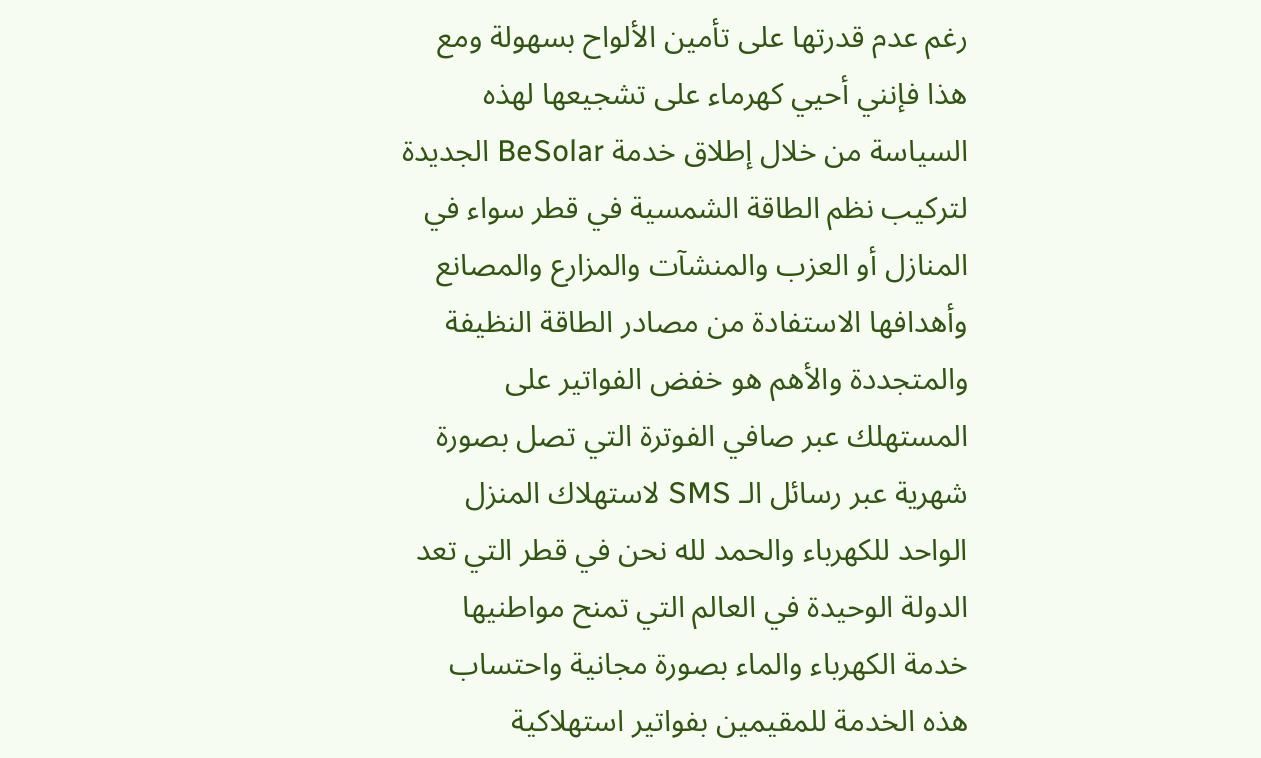رغم عدم قدرتها على تأمين الألواح بسهولة ومع هذا فإنني أحيي كهرماء على تشجيعها لهذه السياسة من خلال إطلاق خدمة BeSolar الجديدة لتركيب نظم الطاقة الشمسية في قطر سواء في المنازل أو العزب والمنشآت والمزارع والمصانع وأهدافها الاستفادة من مصادر الطاقة النظيفة والمتجددة والأهم هو خفض الفواتير على المستهلك عبر صافي الفوترة التي تصل بصورة شهرية عبر رسائل الـ SMS لاستهلاك المنزل الواحد للكهرباء والحمد لله نحن في قطر التي تعد الدولة الوحيدة في العالم التي تمنح مواطنيها خدمة الكهرباء والماء بصورة مجانية واحتساب هذه الخدمة للمقيمين بفواتير استهلاكية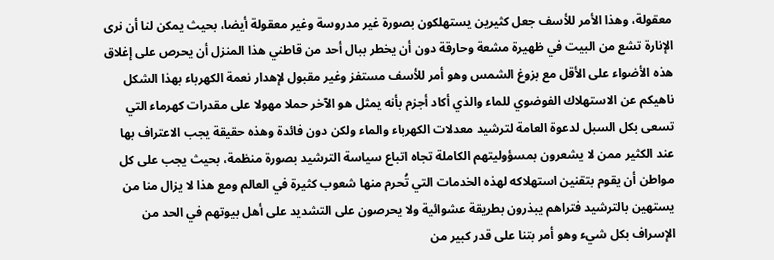معقولة، وهذا الأمر للأسف جعل كثيرين يستهلكون بصورة غير مدروسة وغير معقولة أيضا، بحيث يمكن لنا أن نرى الإنارة تشع من البيت في ظهيرة مشعة وحارقة دون أن يخطر ببال أحد من قاطني هذا المنزل أن يحرص على إغلاق هذه الأضواء على الأقل مع بزوغ الشمس وهو أمر للأسف مستفز وغير مقبول لإهدار نعمة الكهرباء بهذا الشكل ناهيكم عن الاستهلاك الفوضوي للماء والذي أكاد أجزم بأنه يمثل هو الآخر حملا مهولا على مقدرات كهرماء التي تسعى بكل السبل لدعوة العامة لترشيد معدلات الكهرباء والماء ولكن دون فائدة وهذه حقيقة يجب الاعتراف بها عند الكثير ممن لا يشعرون بمسؤوليتهم الكاملة تجاه اتباع سياسة الترشيد بصورة منظمة، بحيث يجب على كل مواطن أن يقوم بتقنين استهلاكه لهذه الخدمات التي تُحرم منها شعوب كثيرة في العالم ومع هذا لا يزال منا من يستهين بالترشيد فتراهم يبذرون بطريقة عشوائية ولا يحرصون على التشديد على أهل بيوتهم في الحد من الإسراف بكل شيء وهو أمر بتنا على قدر كبير من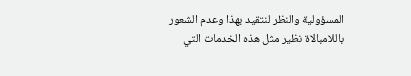المسؤولية والنظر لنتقيد بهذا وعدم الشعور باللامبالاة نظير مثل هذه الخدمات التي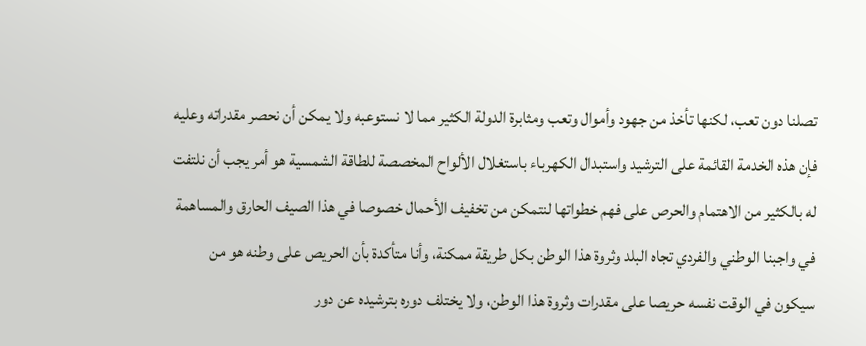تصلنا دون تعب، لكنها تأخذ من جهود وأموال وتعب ومثابرة الدولة الكثير مما لا نستوعبه ولا يمكن أن نحصر مقدراته وعليه فإن هذه الخدمة القائمة على الترشيد واستبدال الكهرباء باستغلال الألواح المخصصة للطاقة الشمسية هو أمر يجب أن نلتفت له بالكثير من الاهتمام والحرص على فهم خطواتها لنتمكن من تخفيف الأحمال خصوصا في هذا الصيف الحارق والمساهمة في واجبنا الوطني والفردي تجاه البلد وثروة هذا الوطن بكل طريقة ممكنة، وأنا متأكدة بأن الحريص على وطنه هو من سيكون في الوقت نفسه حريصا على مقدرات وثروة هذا الوطن، ولا يختلف دوره بترشيده عن دور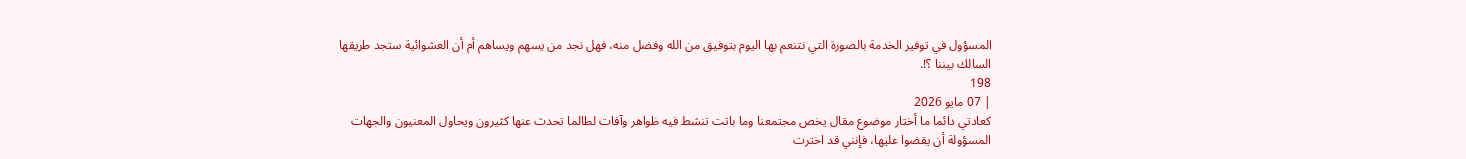المسؤول في توفير الخدمة بالصورة التي نتنعم بها اليوم بتوفيق من الله وفضل منه، فهل نجد من يسهم ويساهم أم أن العشوائية ستجد طريقها السالك بيننا ؟!.
198
| 07 مايو 2026
كعادتي دائما ما أختار موضوع مقال يخص مجتمعنا وما باتت تنشط فيه ظواهر وآفات لطالما تحدث عنها كثيرون ويحاول المعنيون والجهات المسؤولة أن يقضوا عليها، فإنني قد اخترت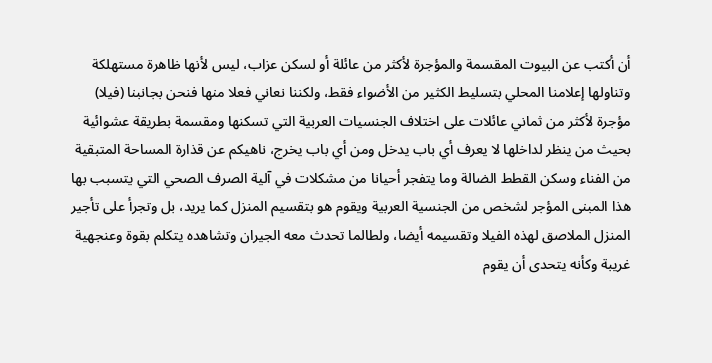أن أكتب عن البيوت المقسمة والمؤجرة لأكثر من عائلة أو لسكن عزاب، ليس لأنها ظاهرة مستهلكة وتناولها إعلامنا المحلي بتسليط الكثير من الأضواء فقط، ولكننا نعاني فعلا منها فنحن بجانبنا (فيلا) مؤجرة لأكثر من ثماني عائلات على اختلاف الجنسيات العربية التي تسكنها ومقسمة بطريقة عشوائية بحيث من ينظر لداخلها لا يعرف أي باب يدخل ومن أي باب يخرج، ناهيكم عن قذارة المساحة المتبقية من الفناء وسكن القطط الضالة وما يتفجر أحيانا من مشكلات في آلية الصرف الصحي التي يتسبب بها هذا المبنى المؤجر لشخص من الجنسية العربية ويقوم هو بتقسيم المنزل كما يريد، بل وتجرأ على تأجير المنزل الملاصق لهذه الفيلا وتقسيمه أيضا، ولطالما تحدث معه الجيران وتشاهده يتكلم بقوة وعنجهية غريبة وكأنه يتحدى أن يقوم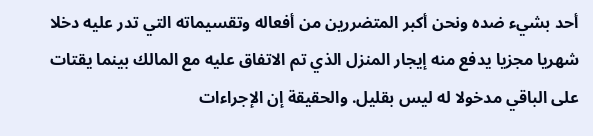أحد بشيء ضده ونحن أكبر المتضررين من أفعاله وتقسيماته التي تدر عليه دخلا شهريا مجزيا يدفع منه إيجار المنزل الذي تم الاتفاق عليه مع المالك بينما يقتات على الباقي مدخولا له ليس بقليل. والحقيقة إن الإجراءات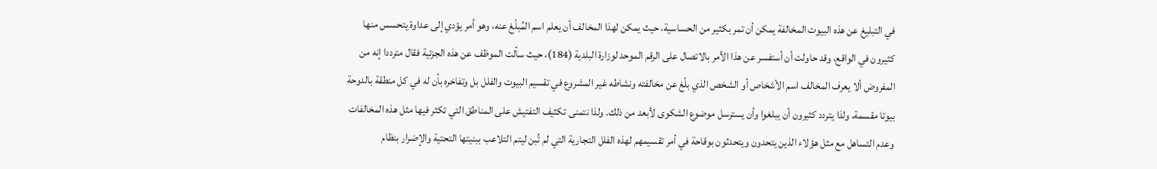في التبليغ عن هذه البيوت المخالفة يمكن أن تمر بكثير من الحساسية، حيث يمكن لهذا المخالف أن يعلم اسم المُبلّغ عنه، وهو أمر يؤدي إلى عداوة يتحسس منها كثيرون في الواقع، وقد حاولت أن أستفسر عن هذا الأمر بالاتصال على الرقم الموحد لوزارة البلدية (184)، حيث سألت الموظف عن هذه الجزئية فقال مترددا إنه من المفروض ألا يعرف المخالف اسم الأشخاص أو الشخص الذي بلّغ عن مخالفته ونشاطه غير المشروع في تقسيم البيوت والفلل بل وتفاخره بأن له في كل منطقة بالدوحة بيوتا مقسمة، ولذا يتردد كثيرون أن يبلغوا وأن يسترسل موضوع الشكوى لأبعد من ذلك. ولذا نتمنى تكثيف التفتيش على المناطق التي تكثر فيها مثل هذه المخالفات وعدم التساهل مع مثل هؤلاء الذين يتحدون ويتحدثون بوقاحة في أمر تقسيمهم لهذه الفلل التجارية التي لم تُبن ليتم التلاعب ببنيتها التحتية والإضرار بنظام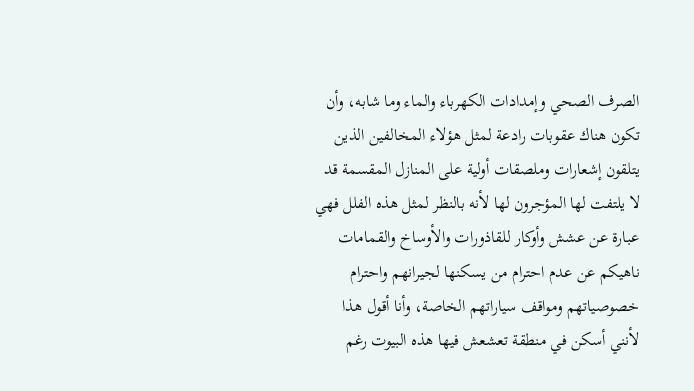الصرف الصحي وإمدادات الكهرباء والماء وما شابه، وأن تكون هناك عقوبات رادعة لمثل هؤلاء المخالفين الذين يتلقون إشعارات وملصقات أولية على المنازل المقسمة قد لا يلتفت لها المؤجرون لها لأنه بالنظر لمثل هذه الفلل فهي عبارة عن عشش وأوكار للقاذورات والأوساخ والقمامات ناهيكم عن عدم احترام من يسكنها لجيرانهم واحترام خصوصياتهم ومواقف سياراتهم الخاصة، وأنا أقول هذا لأنني أسكن في منطقة تعشعش فيها هذه البيوت رغم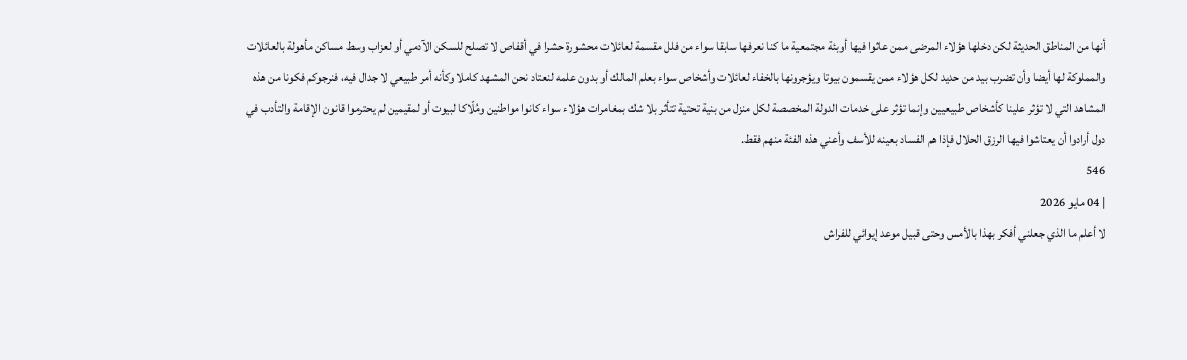أنها من المناطق الحديثة لكن دخلها هؤلاء المرضى ممن عاثوا فيها أوبئة مجتمعية ما كنا نعرفها سابقا سواء من فلل مقسمة لعائلات محشورة حشرا في أقفاص لا تصلح للسكن الآدمي أو لعزاب وسط مساكن مأهولة بالعائلات والمملوكة لها أيضا وأن تضرب بيد من حديد لكل هؤلاء ممن يقسمون بيوتا ويؤجرونها بالخفاء لعائلات وأشخاص سواء بعلم المالك أو بدون علمه لنعتاد نحن المشهد كاملا وكأنه أمر طبيعي لا جدال فيه، فنرجوكم فكونا من هذه المشاهد التي لا تؤثر علينا كأشخاص طبيعيين وإنما تؤثر على خدمات الدولة المخصصة لكل منزل من بنية تحتية تتأثر بلا شك بمغامرات هؤلاء سواء كانوا مواطنين ومُلّاكا لبيوت أو لمقيمين لم يحترموا قانون الإقامة والتأدب في دول أرادوا أن يعتاشوا فيها الرزق الحلال فإذا هم الفساد بعينه للأسف وأعني هذه الفئة منهم فقط.
546
| 04 مايو 2026
لا أعلم ما الذي جعلني أفكر بهذا بالأمس وحتى قبيل موعد إيوائي للفراش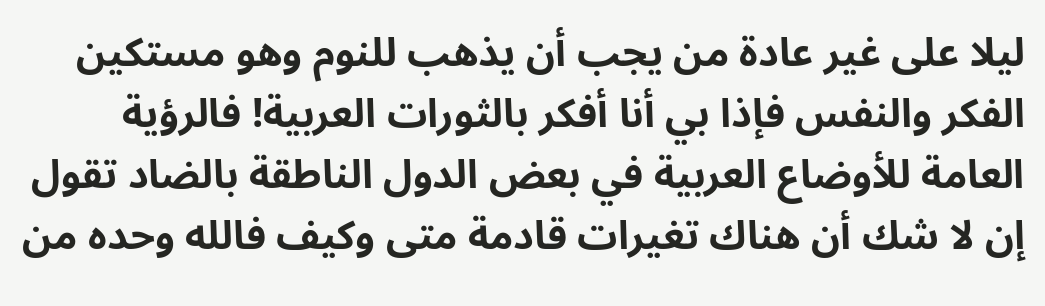ليلا على غير عادة من يجب أن يذهب للنوم وهو مستكين الفكر والنفس فإذا بي أنا أفكر بالثورات العربية! فالرؤية العامة للأوضاع العربية في بعض الدول الناطقة بالضاد تقول إن لا شك أن هناك تغيرات قادمة متى وكيف فالله وحده من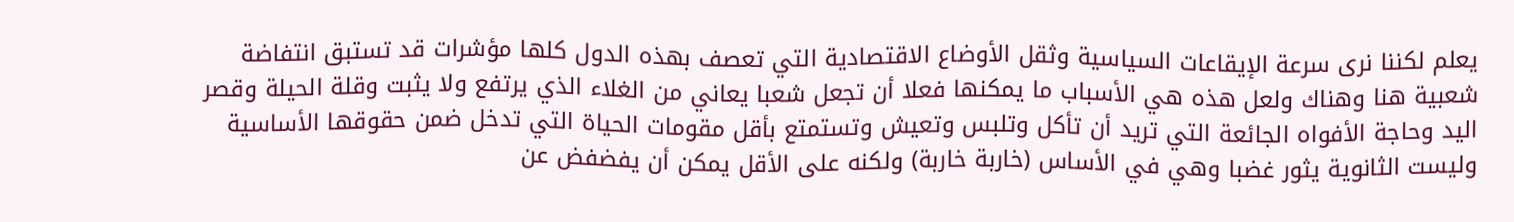يعلم لكننا نرى سرعة الإيقاعات السياسية وثقل الأوضاع الاقتصادية التي تعصف بهذه الدول كلها مؤشرات قد تستبق انتفاضة شعبية هنا وهناك ولعل هذه هي الأسباب ما يمكنها فعلا أن تجعل شعبا يعاني من الغلاء الذي يرتفع ولا يثبت وقلة الحيلة وقصر اليد وحاجة الأفواه الجائعة التي تريد أن تأكل وتلبس وتعيش وتستمتع بأقل مقومات الحياة التي تدخل ضمن حقوقها الأساسية وليست الثانوية يثور غضبا وهي في الأساس (خاربة خاربة) ولكنه على الأقل يمكن أن يفضفض عن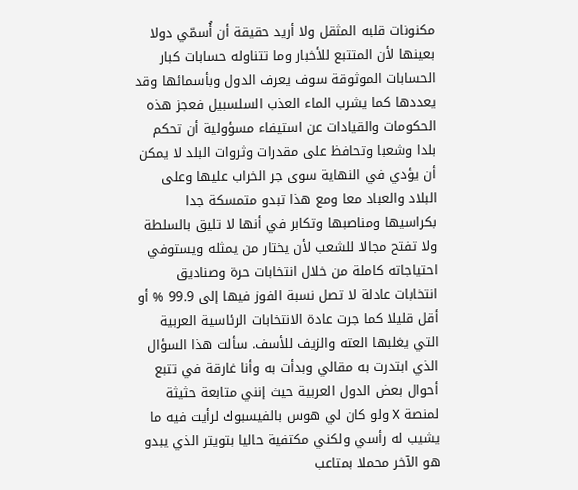مكنونات قلبه المثقل ولا أريد حقيقة أن أُسمّي دولا بعينها لأن المتتبع للأخبار وما تتناوله حسابات كبار الحسابات الموثوقة سوف يعرف الدول وبأسمائها وقد يعددها كما يشرب الماء العذب السلسبيل فعجز هذه الحكومات والقيادات عن استيفاء مسؤولية أن تحكم بلدا وشعبا وتحافظ على مقدرات وثروات البلد لا يمكن أن يؤدي في النهاية سوى جر الخراب عليها وعلى البلاد والعباد معا ومع هذا تبدو متمسكة جدا بكراسيها ومناصبها وتكابر في أنها لا تليق بالسلطة ولا تفتح مجالا للشعب لأن يختار من يمثله ويستوفي احتياجاته كاملة من خلال انتخابات حرة وصناديق انتخابات عادلة لا تصل نسبة الفوز فيها إلى 99.9 % أو أقل قليلا كما جرت عادة الانتخابات الرئاسية العربية التي يغلبها العته والزيف للأسف. سألت هذا السؤال الذي ابتدرت به مقالي وبدأت به وأنا غارقة في تتبع أحوال بعض الدول العربية حيث إنني متابعة حثيثة لمنصة X ولو كان لي هوس بالفيسبوك لرأيت فيه ما يشيب له رأسي ولكني مكتفية حاليا بتويتر الذي يبدو هو الآخر محملا بمتاعب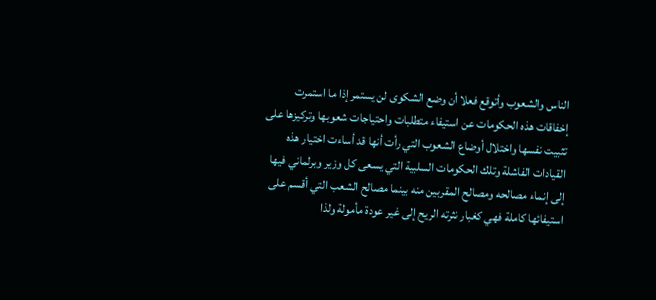الناس والشعوب وأتوقع فعلا أن وضع الشكوى لن يستمر إذا ما استمرت إخفاقات هذه الحكومات عن استيفاء متطلبات واحتياجات شعوبها وتركيزها على تثبيت نفسها واختلال أوضاع الشعوب التي رأت أنها قد أساءت اختيار هذه القيادات الفاشلة وتلك الحكومات السلبية التي يسعى كل وزير وبرلماني فيها إلى إنماء مصالحه ومصالح المقربين منه بينما مصالح الشعب التي أقسم على استيفائها كاملة فهي كغبار نثرته الريح إلى غير عودة مأمولة ولذا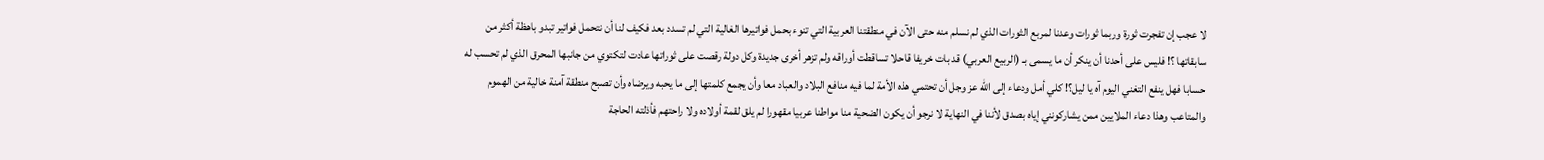لا عجب إن تفجرت ثورة وربما ثورات وعدنا لمربع الثورات الذي لم نسلم منه حتى الآن في منطقتنا العربية التي تنوء بحمل فواتيرها الغالية التي لم تسدد بعد فكيف لنا أن نتحمل فواتير تبدو باهظة أكثر من سابقاتها ؟! فليس على أحدنا أن ينكر أن ما يسمى بـ (الربيع العربي) قد بات خريفا قاحلا تساقطت أوراقه ولم تزهر أخرى جديدة وكل دولة رقصت على ثوراتها عادت لتكتوي من جانبها المحرق الذي لم تحسب له حسابا فهل ينفع التغني اليوم آه يا ليل؟! كلي أمل ودعاء إلى الله عز وجل أن تحتمي هذه الأمة لما فيه منافع البلاد والعباد معا وأن يجمع كلمتها إلى ما يحبه ويرضاه وأن تصبح منطقة آمنة خالية من الهموم والمتاعب وهذا دعاء الملايين ممن يشاركونني إياه بصدق لأننا في النهاية لا نرجو أن يكون الضحية منا مواطنا عربيا مقهورا لم يلق لقمة أولاده ولا راحتهم فأذلته الحاجة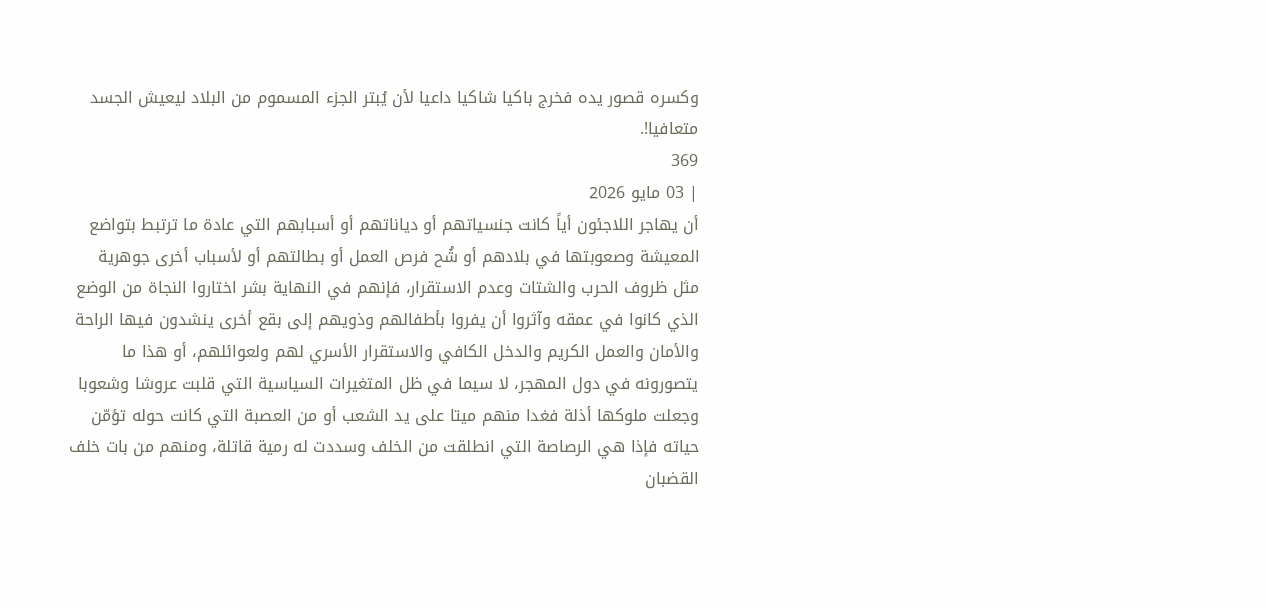وكسره قصور يده فخرج باكيا شاكيا داعيا لأن يُبتر الجزء المسموم من البلاد ليعيش الجسد متعافيا!.
369
| 03 مايو 2026
أن يهاجر اللاجئون أياً كانت جنسياتهم أو دياناتهم أو أسبابهم التي عادة ما ترتبط بتواضع المعيشة وصعوبتها في بلادهم أو شُح فرص العمل أو بطالتهم أو لأسباب أخرى جوهرية مثل ظروف الحرب والشتات وعدم الاستقرار، فإنهم في النهاية بشر اختاروا النجاة من الوضع الذي كانوا في عمقه وآثروا أن يفروا بأطفالهم وذويهم إلى بقع أخرى ينشدون فيها الراحة والأمان والعمل الكريم والدخل الكافي والاستقرار الأسري لهم ولعوائلهم، أو هذا ما يتصورونه في دول المهجر، لا سيما في ظل المتغيرات السياسية التي قلبت عروشا وشعوبا وجعلت ملوكها أذلة فغدا منهم ميتا على يد الشعب أو من العصبة التي كانت حوله تؤمّن حياته فإذا هي الرصاصة التي انطلقت من الخلف وسددت له رمية قاتلة، ومنهم من بات خلف القضبان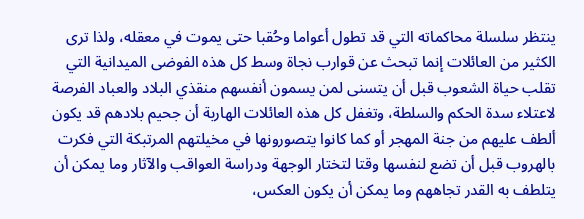ينتظر سلسلة محاكماته التي قد تطول أعواما وحُقبا حتى يموت في معقله، ولذا ترى الكثير من العائلات إنما تبحث عن قوارب نجاة وسط كل هذه الفوضى الميدانية التي تقلب حياة الشعوب قبل أن يتسنى لمن يسمون أنفسهم منقذي البلاد والعباد الفرصة لاعتلاء سدة الحكم والسلطة، وتغفل كل هذه العائلات الهاربة أن جحيم بلادهم قد يكون ألطف عليهم من جنة المهجر أو كما كانوا يتصورونها في مخيلتهم المرتبكة التي فكرت بالهروب قبل أن تضع لنفسها وقتا لتختار الوجهة ودراسة العواقب والآثار وما يمكن أن يتلطف به القدر تجاههم وما يمكن أن يكون العكس،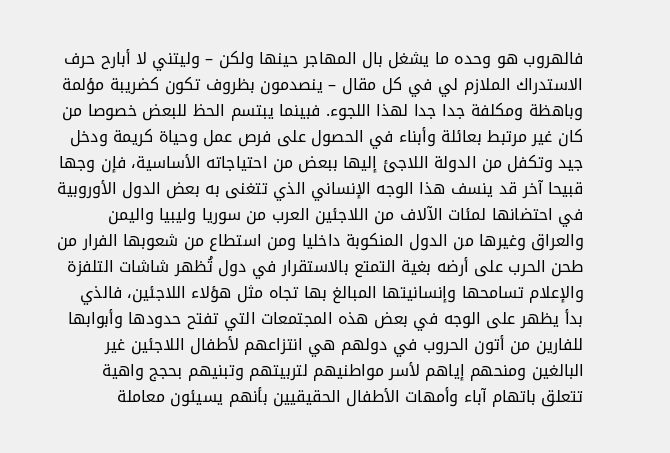فالهروب هو وحده ما يشغل بال المهاجر حينها ولكن – وليتني لا أبارح حرف الاستدراك الملازم لي في كل مقال – ينصدمون بظروف تكون كضريبة مؤلمة وباهظة ومكلفة جدا جدا لهذا اللجوء. فبينما يبتسم الحظ للبعض خصوصا من كان غير مرتبط بعائلة وأبناء في الحصول على فرص عمل وحياة كريمة ودخل جيد وتكفل من الدولة اللاجئ إليها ببعض من احتياجاته الأساسية، فإن وجها قبيحا آخر قد ينسف هذا الوجه الإنساني الذي تتغنى به بعض الدول الأوروبية في احتضانها لمئات الآلاف من اللاجئين العرب من سوريا وليبيا واليمن والعراق وغيرها من الدول المنكوبة داخليا ومن استطاع من شعوبها الفرار من طحن الحرب على أرضه بغية التمتع بالاستقرار في دول تُظهر شاشات التلفزة والإعلام تسامحها وإنسانيتها المبالغ بها تجاه مثل هؤلاء اللاجئين، فالذي بدأ يظهر على الوجه في بعض هذه المجتمعات التي تفتح حدودها وأبوابها للفارين من أتون الحروب في دولهم هي انتزاعهم لأطفال اللاجئين غير البالغين ومنحهم إياهم لأسر مواطنيهم لتربيتهم وتبنيهم بحجج واهية تتعلق باتهام آباء وأمهات الأطفال الحقيقيين بأنهم يسيئون معاملة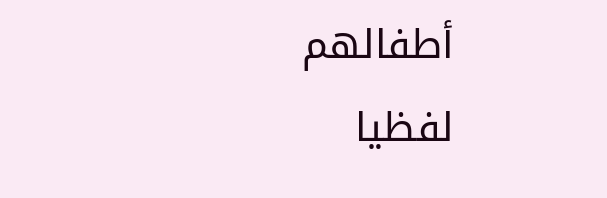أطفالهم لفظيا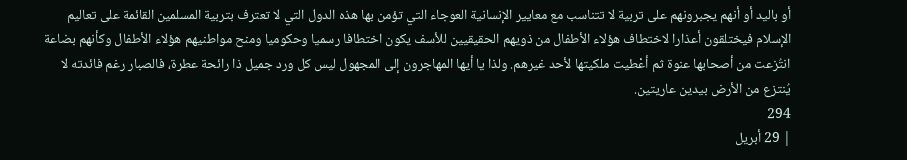أو باليد أو أنهم يجبرونهم على تربية لا تتناسب مع معايير الإنسانية العوجاء التي تؤمن بها هذه الدول التي لا تعترف بتربية المسلمين القائمة على تعاليم الإسلام فيختلقون أعذارا لاختطاف هؤلاء الأطفال من ذويهم الحقيقيين للأسف يكون اختطافا رسميا وحكوميا ومنح مواطنيهم هؤلاء الأطفال وكأنهم بضاعة انتُزعت من أصحابها عنوة ثم أعْطيت ملكيتها لأحد غيرهم. ولذا يا أيها المهاجرون إلى المجهول ليس كل ورد جميل ذا رائحة عطرة، فالصبار رغم فائدته لا يُنتزع من الأرض بيدين عاريتين.
294
| 29 أبريل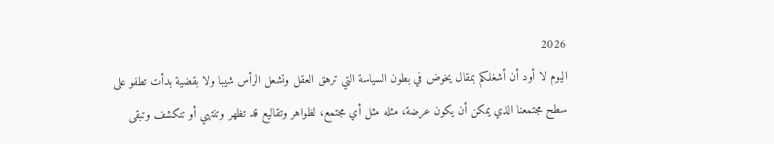2026
اليوم لا أود أن أشغلكم بمقال يخوض في بطون السياسة التي ترهق العقل وتشعل الرأس شيبا ولا بقضية بدأت تطفو على سطح مجتمعنا الذي يمكن أن يكون عرضة، مثله مثل أي مجتمع، لظواهر وتقاليع قد تظهر وتنتهي أو تنكشف وتبقى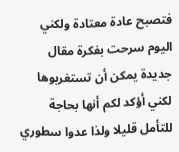فتصبح عادة معتادة ولكني اليوم سرحت بفكرة مقال جديدة يمكن أن تستغربوها لكني أؤكد لكم أنها بحاجة للتأمل قليلا ولذا عدوا سطوري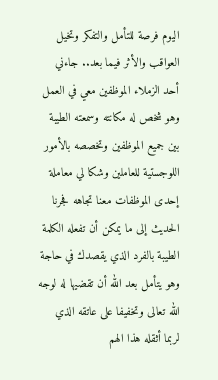اليوم فرصة للتأمل والتفكر وتخيل العواقب والأثر فيما بعد.. جاءني أحد الزملاء الموظفين معي في العمل وهو شخص له مكانته وسمعته الطيبة بين جميع الموظفين وتخصصه بالأمور اللوجستية للعاملين وشكا لي معاملة إحدى الموظفات معنا تجاهه فجرنا الحديث إلى ما يمكن أن تفعله الكلمة الطيبة بالفرد الذي يقصدك في حاجة وهو يتأمل بعد الله أن تقضيها له لوجه الله تعالى وتخفيفا على عاتقه الذي لربما أثقله هذا الهم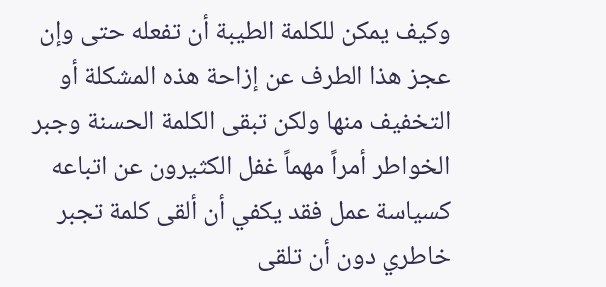وكيف يمكن للكلمة الطيبة أن تفعله حتى وإن عجز هذا الطرف عن إزاحة هذه المشكلة أو التخفيف منها ولكن تبقى الكلمة الحسنة وجبر الخواطر أمراً مهماً غفل الكثيرون عن اتباعه كسياسة عمل فقد يكفي أن ألقى كلمة تجبر خاطري دون أن تلقى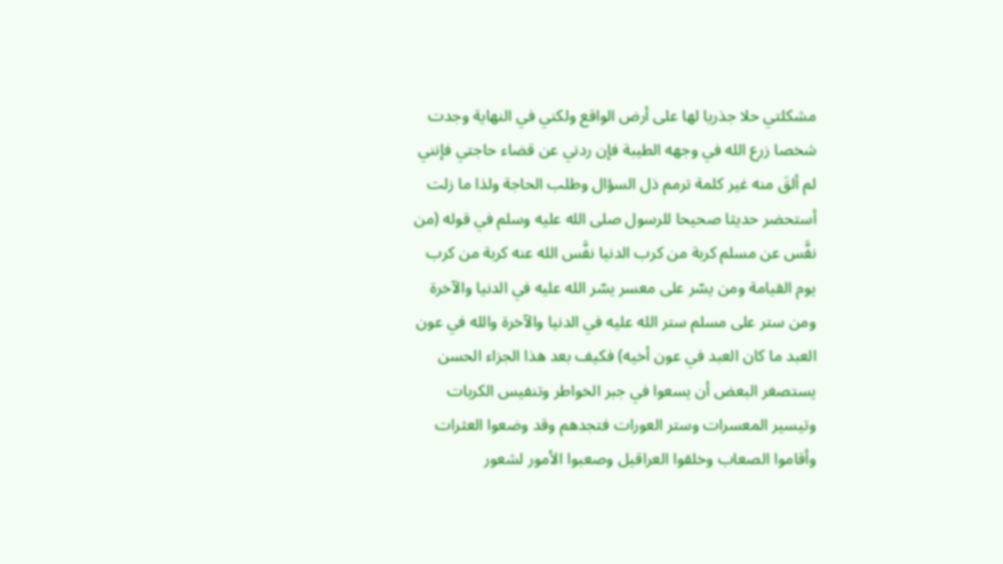مشكلتي حلا جذريا لها على أرض الواقع ولكني في النهاية وجدت شخصا زرع الله في وجهه الطيبة فإن ردني عن قضاء حاجتي فإنني لم ألقَ منه غير كلمة ترمم ذل السؤال وطلب الحاجة ولذا ما زلت أستحضر حديثا صحيحا للرسول صلى الله عليه وسلم في قوله (من نفَّس عن مسلم كربة من كرب الدنيا نفَّس الله عنه كربة من كرب يوم القيامة ومن يسّر على معسر يسّر الله عليه في الدنيا والآخرة ومن ستر على مسلم ستر الله عليه في الدنيا والآخرة والله في عون العبد ما كان العبد في عون أخيه) فكيف بعد هذا الجزاء الحسن يستصغر البعض أن يسعوا في جبر الخواطر وتنفيس الكربات وتيسير المعسرات وستر العورات فتجدهم وقد وضعوا العثرات وأقاموا الصعاب وخلقوا العراقيل وصعبوا الأمور لشعور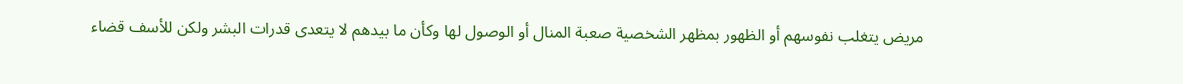مريض يتغلب نفوسهم أو الظهور بمظهر الشخصية صعبة المنال أو الوصول لها وكأن ما بيدهم لا يتعدى قدرات البشر ولكن للأسف قضاء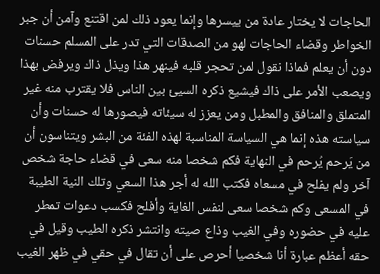الحاجات لا يختار عادة من ييسرها وإنما يعود ذلك لمن اقتنع وآمن أن جبر الخواطر وقضاء الحاجات لهو من الصدقات التي تدر على المسلم حسنات دون أن يعلم فماذا نقول لمن تحجر قلبه فينهر هذا ويذل ذاك ويرفض بهذا ويصعب الأمر على ذاك فيشيع ذكره السيئ بين الناس فلا يقترب منه غير المتملق والمنافق والمطبل ومن يعزز له سيئاته فيصورها له حسنات وأن سياسته هذه إنما هي السياسة المناسبة لهذه الفئة من البشر ويتناسون أن من يَرحم يُرحم في النهاية فكم شخصا منه سعى في قضاء حاجة شخص آخر ولم يفلح في مسعاه فكتب الله له أجر هذا السعي وتلك النية الطيبة في المسعى وكم شخصا سعى لنفس الغاية وأفلح فكسب دعوات تمطر عليه في حضوره وفي الغيب وذاع صيته وانتشر ذكره الطيب وقيل في حقه أعظم عبارة أنا شخصيا أحرص على أن تقال في حقي في ظهر الغيب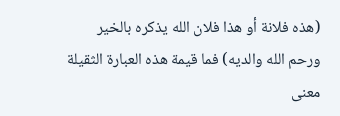(هذه فلانة أو هذا فلان الله يذكره بالخير ورحم الله والديه) فما قيمة هذه العبارة الثقيلة معنى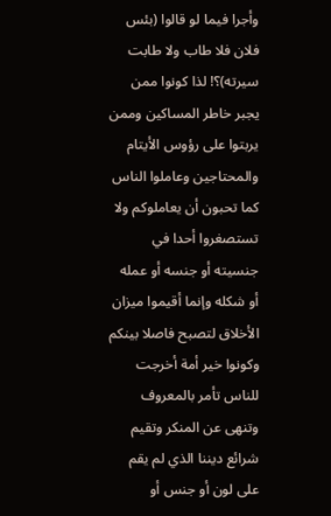وأجرا فيما لو قالوا (بئس فلان فلا طاب ولا طابت سيرته)؟! لذا كونوا ممن يجبر خاطر المساكين وممن يربتوا على رؤوس الأيتام والمحتاجين وعاملوا الناس كما تحبون أن يعاملوكم ولا تستصغروا أحدا في جنسيته أو جنسه أو عمله أو شكله وإنما أقيموا ميزان الأخلاق لتصبح فاصلا بينكم وكونوا خير أمة أخرجت للناس تأمر بالمعروف وتنهى عن المنكر وتقيم شرائع ديننا الذي لم يقم على لون أو جنس أو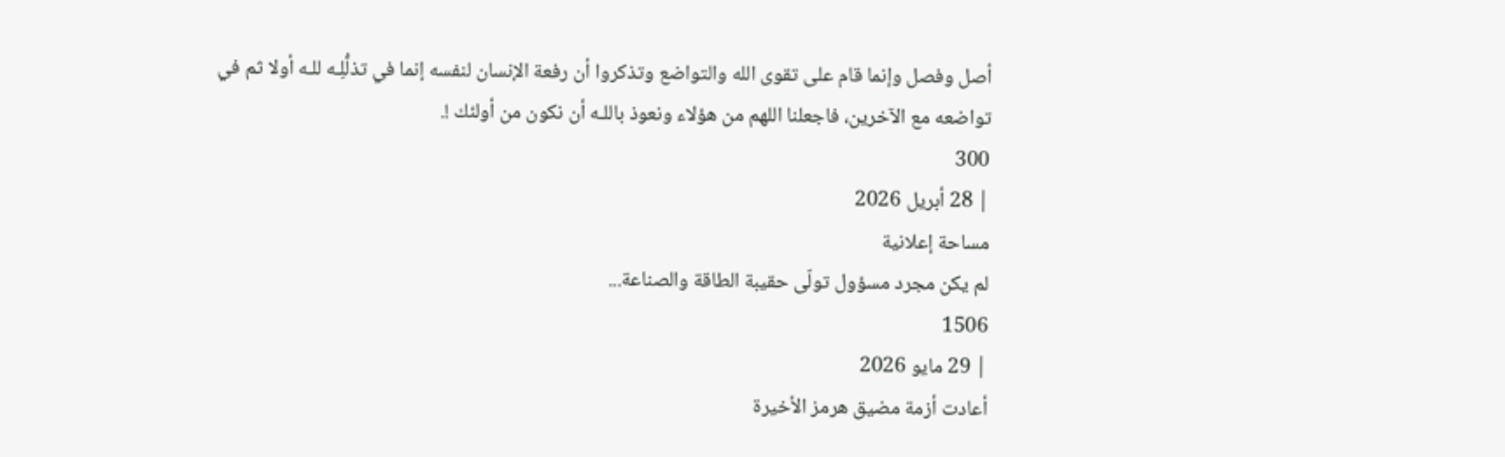أصل وفصل وإنما قام على تقوى الله والتواضع وتذكروا أن رفعة الإنسان لنفسه إنما في تذلُّلِـه للـه أولا ثم في تواضعه مع الآخرين، فاجعلنا اللهم من هؤلاء ونعوذ باللـه أن نكون من أولئك !.
300
| 28 أبريل 2026
مساحة إعلانية
لم يكن مجرد مسؤول تولّى حقيبة الطاقة والصناعة...
1506
| 29 مايو 2026
أعادت أزمة مضيق هرمز الأخيرة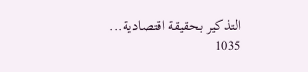التذكير بحقيقة اقتصادية...
1035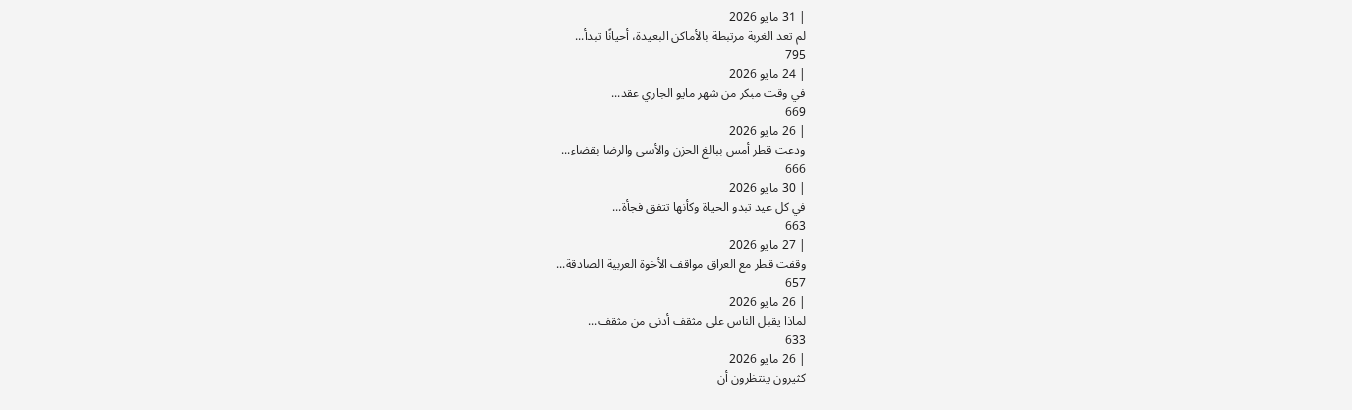| 31 مايو 2026
لم تعد الغربة مرتبطة بالأماكن البعيدة، أحيانًا تبدأ...
795
| 24 مايو 2026
في وقت مبكر من شهر مايو الجاري عقد...
669
| 26 مايو 2026
ودعت قطر أمس ببالغ الحزن والأسى والرضا بقضاء...
666
| 30 مايو 2026
في كل عيد تبدو الحياة وكأنها تتفق فجأة...
663
| 27 مايو 2026
وقفت قطر مع العراق مواقف الأخوة العربية الصادقة...
657
| 26 مايو 2026
لماذا يقبل الناس على مثقف أدنى من مثقف...
633
| 26 مايو 2026
كثيرون ينتظرون أن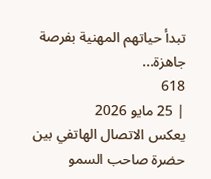تبدأ حياتهم المهنية بفرصة جاهزة...
618
| 25 مايو 2026
يعكس الاتصال الهاتفي بين حضرة صاحب السمو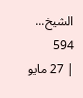الشيخ...
594
| 27 مايو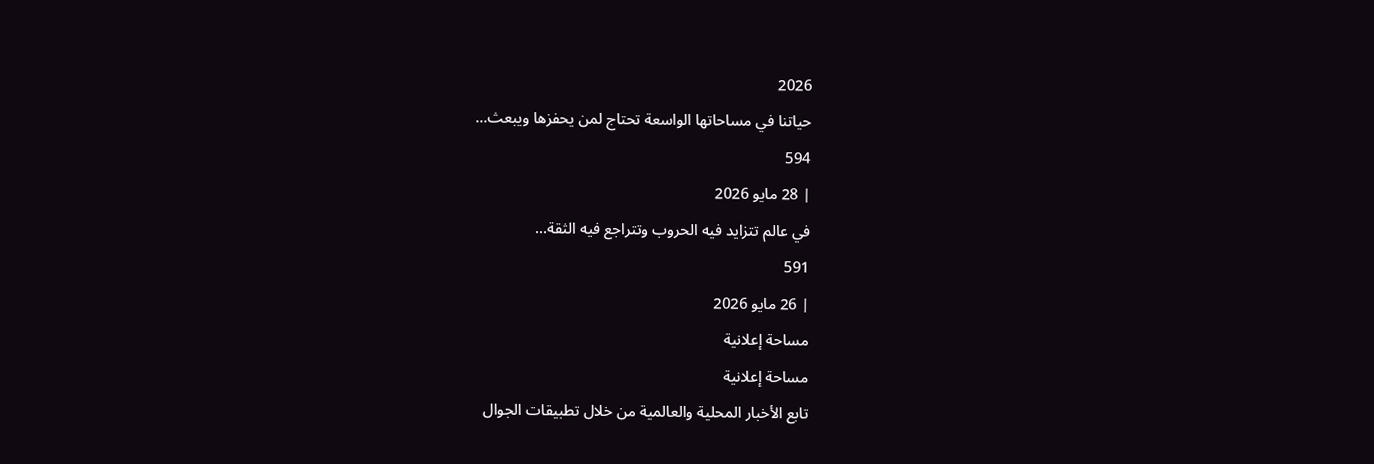2026
حياتنا في مساحاتها الواسعة تحتاج لمن يحفزها ويبعث...
594
| 28 مايو 2026
في عالم تتزايد فيه الحروب وتتراجع فيه الثقة...
591
| 26 مايو 2026
مساحة إعلانية
مساحة إعلانية
تابع الأخبار المحلية والعالمية من خلال تطبيقات الجوال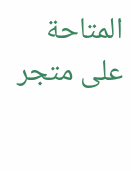المتاحة على متجر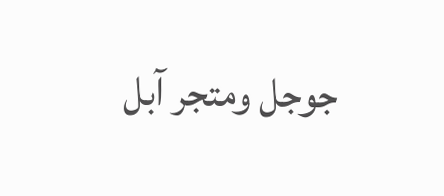جوجل ومتجر آبل